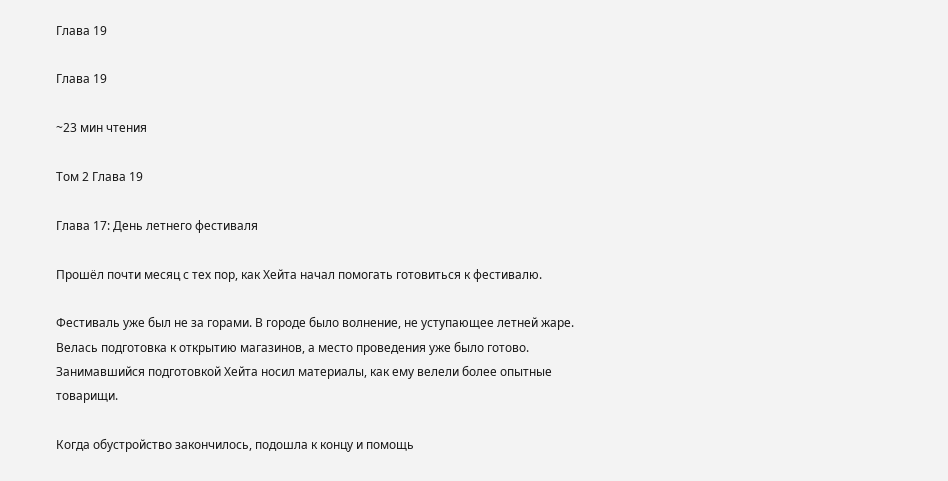Глава 19

Глава 19

~23 мин чтения

Том 2 Глава 19

Глава 17: День летнего фестиваля

Прошёл почти месяц с тех пор, как Хейта начал помогать готовиться к фестивалю.

Фестиваль уже был не за горами. В городе было волнение, не уступающее летней жаре. Велась подготовка к открытию магазинов, а место проведения уже было готово. Занимавшийся подготовкой Хейта носил материалы, как ему велели более опытные товарищи.

Когда обустройство закончилось, подошла к концу и помощь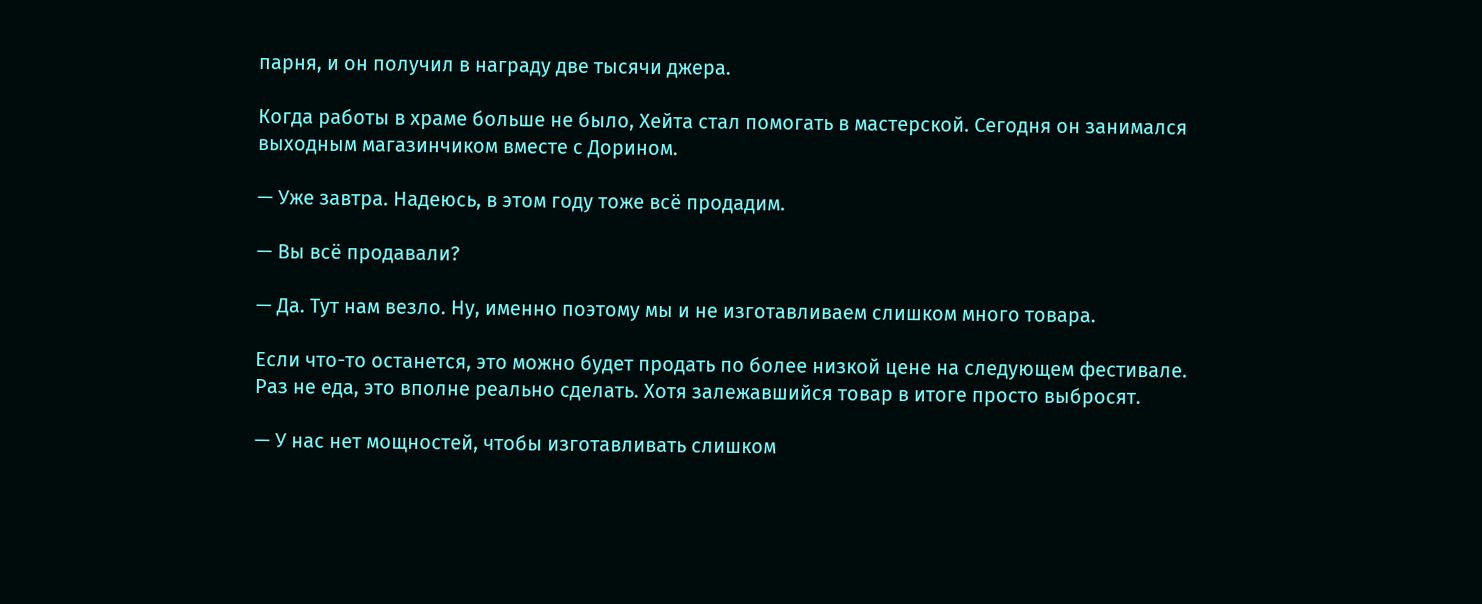парня, и он получил в награду две тысячи джера.

Когда работы в храме больше не было, Хейта стал помогать в мастерской. Сегодня он занимался выходным магазинчиком вместе с Дорином.

— Уже завтра. Надеюсь, в этом году тоже всё продадим.

— Вы всё продавали?

— Да. Тут нам везло. Ну, именно поэтому мы и не изготавливаем слишком много товара.

Если что-то останется, это можно будет продать по более низкой цене на следующем фестивале. Раз не еда, это вполне реально сделать. Хотя залежавшийся товар в итоге просто выбросят.

— У нас нет мощностей, чтобы изготавливать слишком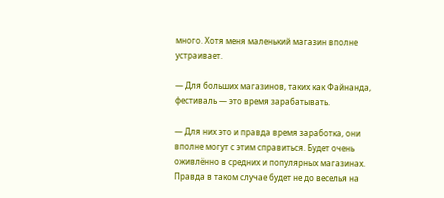много. Хотя меня маленький магазин вполне устраивает.

— Для больших магазинов, таких как Файнанда, фестиваль — это время зарабатывать.

— Для них это и правда время заработка, они вполне могут с этим справиться. Будет очень оживлённо в средних и популярных магазинах. Правда в таком случае будет не до веселья на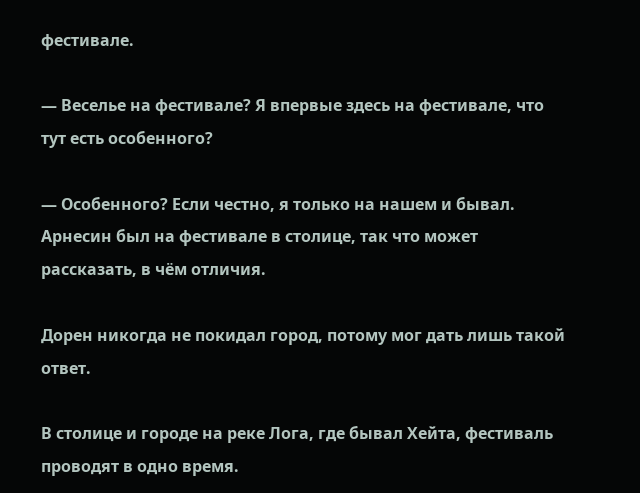фестивале.

— Веселье на фестивале? Я впервые здесь на фестивале, что тут есть особенного?

— Особенного? Если честно, я только на нашем и бывал. Арнесин был на фестивале в столице, так что может рассказать, в чём отличия.

Дорен никогда не покидал город, потому мог дать лишь такой ответ.

В столице и городе на реке Лога, где бывал Хейта, фестиваль проводят в одно время.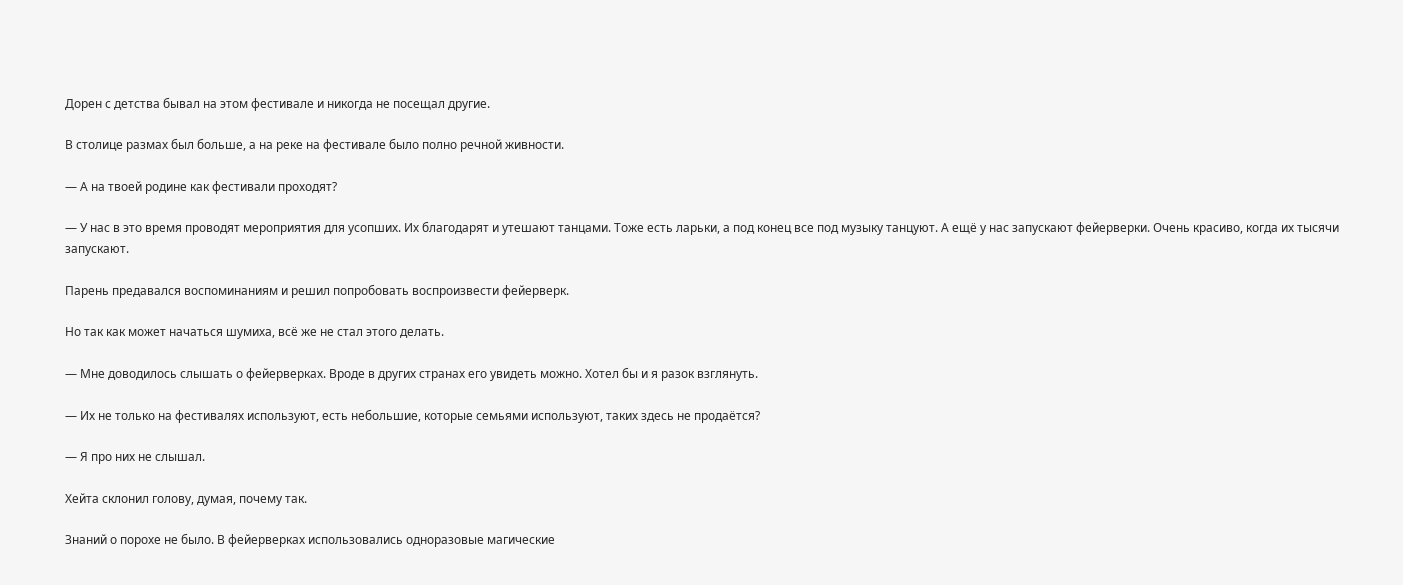Дорен с детства бывал на этом фестивале и никогда не посещал другие.

В столице размах был больше, а на реке на фестивале было полно речной живности.

— А на твоей родине как фестивали проходят?

— У нас в это время проводят мероприятия для усопших. Их благодарят и утешают танцами. Тоже есть ларьки, а под конец все под музыку танцуют. А ещё у нас запускают фейерверки. Очень красиво, когда их тысячи запускают.

Парень предавался воспоминаниям и решил попробовать воспроизвести фейерверк.

Но так как может начаться шумиха, всё же не стал этого делать.

— Мне доводилось слышать о фейерверках. Вроде в других странах его увидеть можно. Хотел бы и я разок взглянуть.

— Их не только на фестивалях используют, есть небольшие, которые семьями используют, таких здесь не продаётся?

— Я про них не слышал.

Хейта склонил голову, думая, почему так.

Знаний о порохе не было. В фейерверках использовались одноразовые магические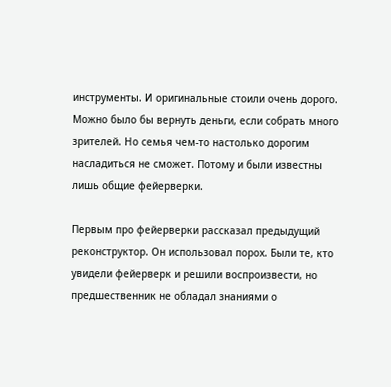инструменты. И оригинальные стоили очень дорого. Можно было бы вернуть деньги, если собрать много зрителей. Но семья чем-то настолько дорогим насладиться не сможет. Потому и были известны лишь общие фейерверки.

Первым про фейерверки рассказал предыдущий реконструктор. Он использовал порох. Были те, кто увидели фейерверк и решили воспроизвести, но предшественник не обладал знаниями о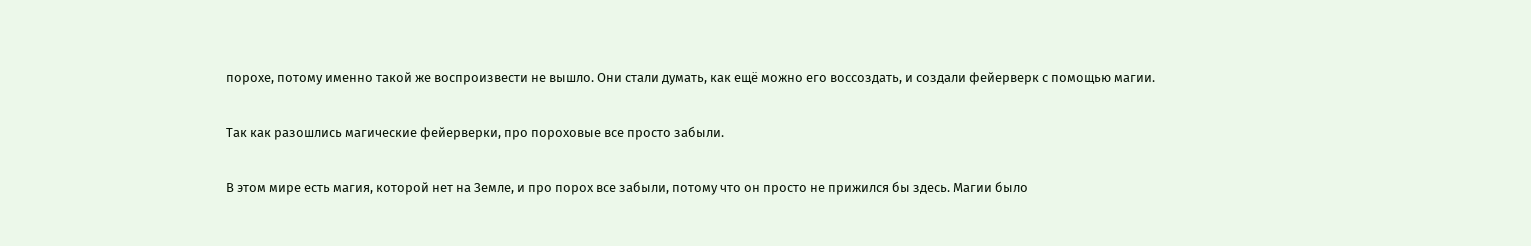порохе, потому именно такой же воспроизвести не вышло. Они стали думать, как ещё можно его воссоздать, и создали фейерверк с помощью магии.

Так как разошлись магические фейерверки, про пороховые все просто забыли.

В этом мире есть магия, которой нет на Земле, и про порох все забыли, потому что он просто не прижился бы здесь. Магии было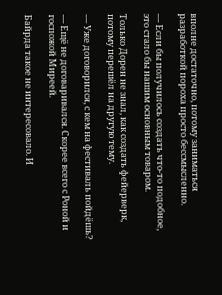вполне достаточно, потому заниматься разработкой пороха просто бессмысленно.

— Если бы получилось создать что-то подобное, это стало бы нашим основным товаром.

Только Дорен не знал, как создать фейерверк, потому перешёл на другую тему.

— Уже договорился, с кем на фестиваль пойдёшь?

— Ещё не договаривался. Скорее всего с Роной и госпожой Миреей.

Байрда такое не интересовало. И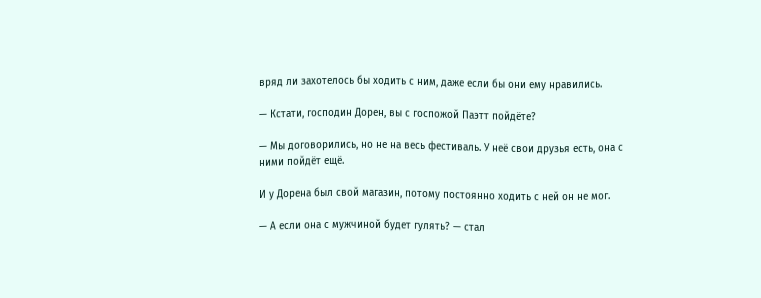вряд ли захотелось бы ходить с ним, даже если бы они ему нравились.

— Кстати, господин Дорен, вы с госпожой Паэтт пойдёте?

— Мы договорились, но не на весь фестиваль. У неё свои друзья есть, она с ними пойдёт ещё.

И у Дорена был свой магазин, потому постоянно ходить с ней он не мог.

— А если она с мужчиной будет гулять? — стал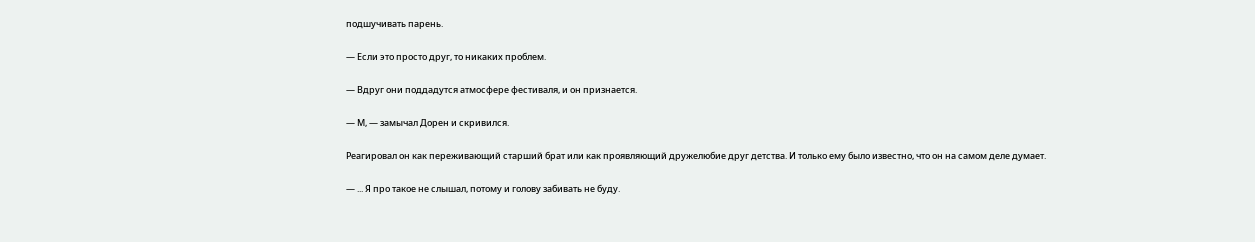подшучивать парень.

— Если это просто друг, то никаких проблем.

— Вдруг они поддадутся атмосфере фестиваля, и он признается.

— М, — замычал Дорен и скривился.

Реагировал он как переживающий старший брат или как проявляющий дружелюбие друг детства. И только ему было известно, что он на самом деле думает.

— ... Я про такое не слышал, потому и голову забивать не буду.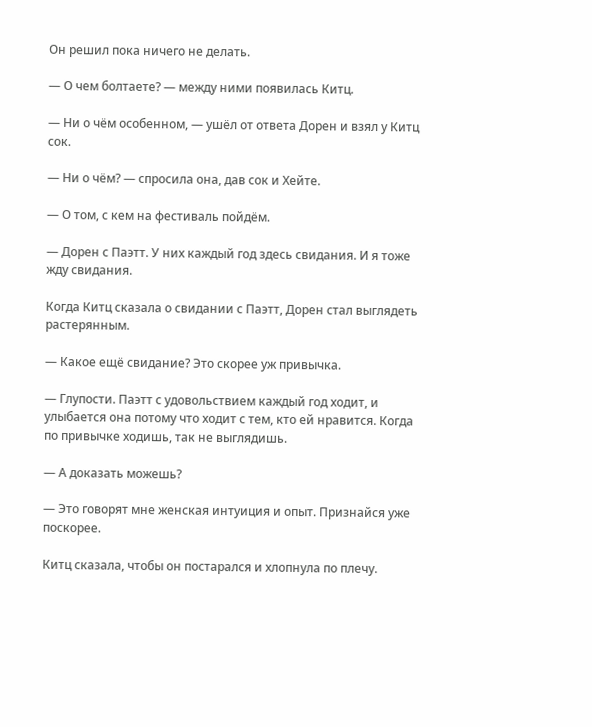Он решил пока ничего не делать.

— О чем болтаете? — между ними появилась Китц.

— Ни о чём особенном, — ушёл от ответа Дорен и взял у Китц сок.

— Ни о чём? — спросила она, дав сок и Хейте.

— О том, с кем на фестиваль пойдём.

— Дорен с Паэтт. У них каждый год здесь свидания. И я тоже жду свидания.

Когда Китц сказала о свидании с Паэтт, Дорен стал выглядеть растерянным.

— Какое ещё свидание? Это скорее уж привычка.

— Глупости. Паэтт с удовольствием каждый год ходит, и улыбается она потому что ходит с тем, кто ей нравится. Когда по привычке ходишь, так не выглядишь.

— А доказать можешь?

— Это говорят мне женская интуиция и опыт. Признайся уже поскорее.

Китц сказала, чтобы он постарался и хлопнула по плечу.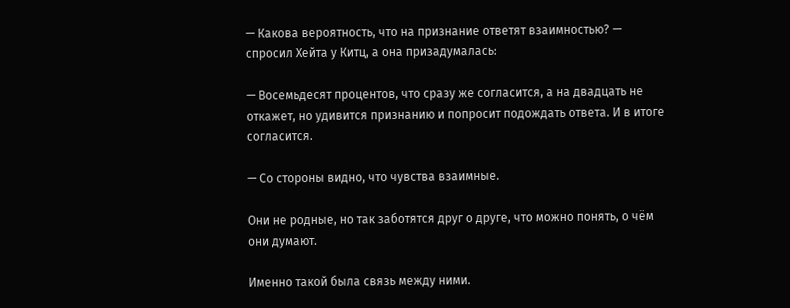— Какова вероятность, что на признание ответят взаимностью? — спросил Хейта у Китц, а она призадумалась:

— Восемьдесят процентов, что сразу же согласится, а на двадцать не откажет, но удивится признанию и попросит подождать ответа. И в итоге согласится.

— Со стороны видно, что чувства взаимные.

Они не родные, но так заботятся друг о друге, что можно понять, о чём они думают.

Именно такой была связь между ними.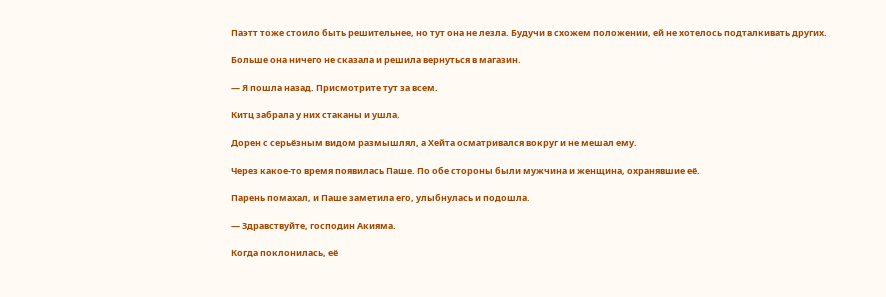Паэтт тоже стоило быть решительнее, но тут она не лезла. Будучи в схожем положении, ей не хотелось подталкивать других.

Больше она ничего не сказала и решила вернуться в магазин.

— Я пошла назад. Присмотрите тут за всем.

Китц забрала у них стаканы и ушла.

Дорен с серьёзным видом размышлял, а Хейта осматривался вокруг и не мешал ему.

Через какое-то время появилась Паше. По обе стороны были мужчина и женщина, охранявшие её.

Парень помахал, и Паше заметила его, улыбнулась и подошла.

— Здравствуйте, господин Акияма.

Когда поклонилась, её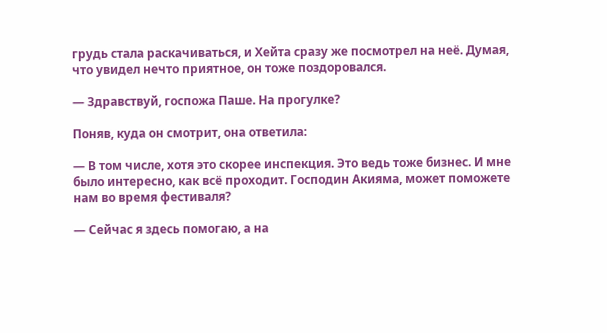грудь стала раскачиваться, и Хейта сразу же посмотрел на неё. Думая, что увидел нечто приятное, он тоже поздоровался.

— Здравствуй, госпожа Паше. На прогулке?

Поняв, куда он смотрит, она ответила:

— В том числе, хотя это скорее инспекция. Это ведь тоже бизнес. И мне было интересно, как всё проходит. Господин Акияма, может поможете нам во время фестиваля?

— Сейчас я здесь помогаю, а на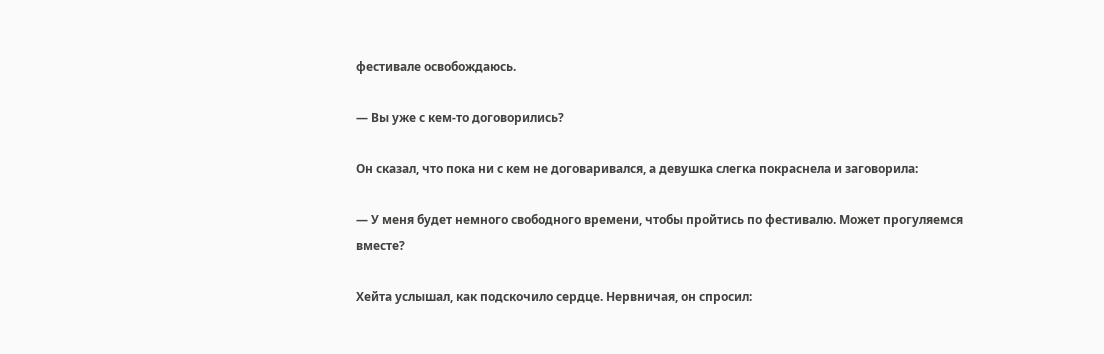фестивале освобождаюсь.

— Вы уже с кем-то договорились?

Он сказал, что пока ни с кем не договаривался, а девушка слегка покраснела и заговорила:

— У меня будет немного свободного времени, чтобы пройтись по фестивалю. Может прогуляемся вместе?

Хейта услышал, как подскочило сердце. Нервничая, он спросил: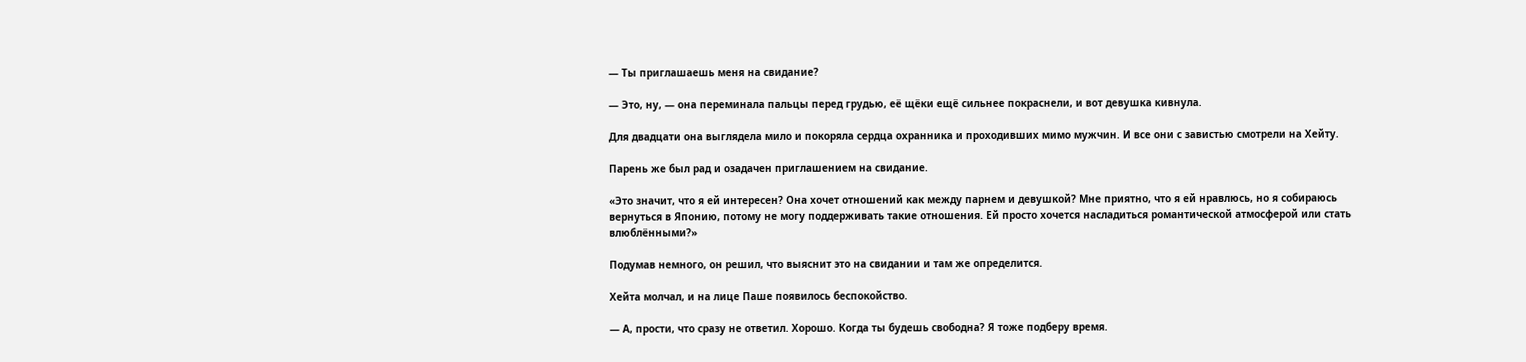— Ты приглашаешь меня на свидание?

— Это, ну, — она переминала пальцы перед грудью, её щёки ещё сильнее покраснели, и вот девушка кивнула.

Для двадцати она выглядела мило и покоряла сердца охранника и проходивших мимо мужчин. И все они с завистью смотрели на Хейту.

Парень же был рад и озадачен приглашением на свидание.

«Это значит, что я ей интересен? Она хочет отношений как между парнем и девушкой? Мне приятно, что я ей нравлюсь, но я собираюсь вернуться в Японию, потому не могу поддерживать такие отношения. Ей просто хочется насладиться романтической атмосферой или стать влюблёнными?»

Подумав немного, он решил, что выяснит это на свидании и там же определится.

Хейта молчал, и на лице Паше появилось беспокойство.

— А, прости, что сразу не ответил. Хорошо. Когда ты будешь свободна? Я тоже подберу время.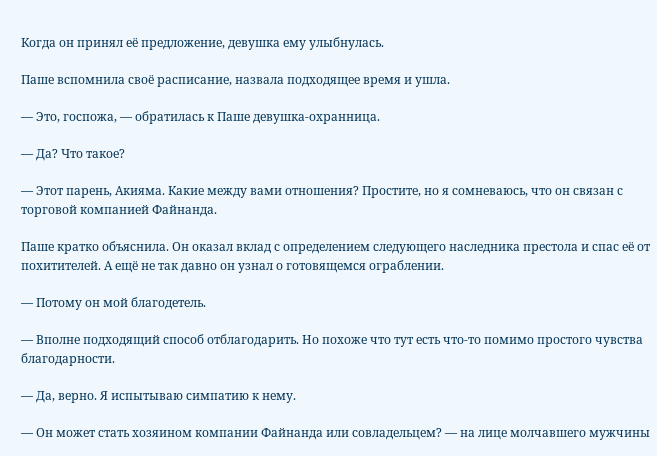Когда он принял её предложение, девушка ему улыбнулась.

Паше вспомнила своё расписание, назвала подходящее время и ушла.

— Это, госпожа, — обратилась к Паше девушка-охранница.

— Да? Что такое?

— Этот парень, Акияма. Какие между вами отношения? Простите, но я сомневаюсь, что он связан с торговой компанией Файнанда.

Паше кратко объяснила. Он оказал вклад с определением следующего наследника престола и спас её от похитителей. А ещё не так давно он узнал о готовящемся ограблении.

— Потому он мой благодетель.

— Вполне подходящий способ отблагодарить. Но похоже что тут есть что-то помимо простого чувства благодарности.

— Да, верно. Я испытываю симпатию к нему.

— Он может стать хозяином компании Файнанда или совладельцем? — на лице молчавшего мужчины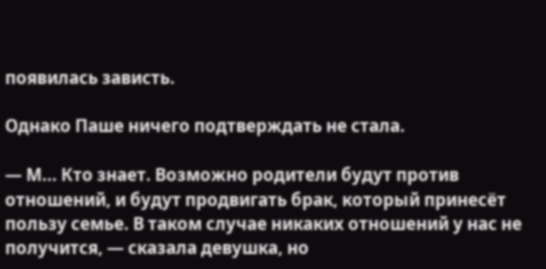появилась зависть.

Однако Паше ничего подтверждать не стала.

— М... Кто знает. Возможно родители будут против отношений, и будут продвигать брак, который принесёт пользу семье. В таком случае никаких отношений у нас не получится, — сказала девушка, но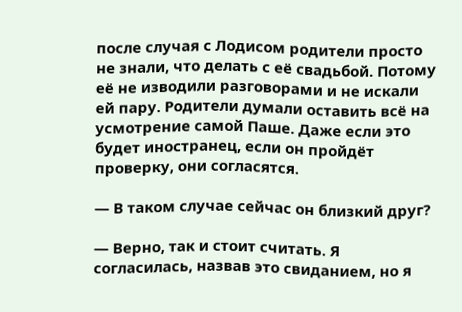после случая с Лодисом родители просто не знали, что делать с её свадьбой. Потому её не изводили разговорами и не искали ей пару. Родители думали оставить всё на усмотрение самой Паше. Даже если это будет иностранец, если он пройдёт проверку, они согласятся.

— В таком случае сейчас он близкий друг?

— Верно, так и стоит считать. Я согласилась, назвав это свиданием, но я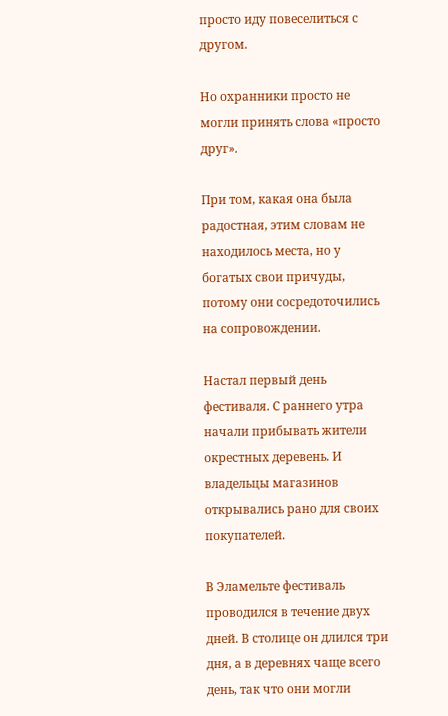просто иду повеселиться с другом.

Но охранники просто не могли принять слова «просто друг».

При том, какая она была радостная, этим словам не находилось места, но у богатых свои причуды, потому они сосредоточились на сопровождении.

Настал первый день фестиваля. С раннего утра начали прибывать жители окрестных деревень. И владельцы магазинов открывались рано для своих покупателей.

В Эламельте фестиваль проводился в течение двух дней. В столице он длился три дня, а в деревнях чаще всего день, так что они могли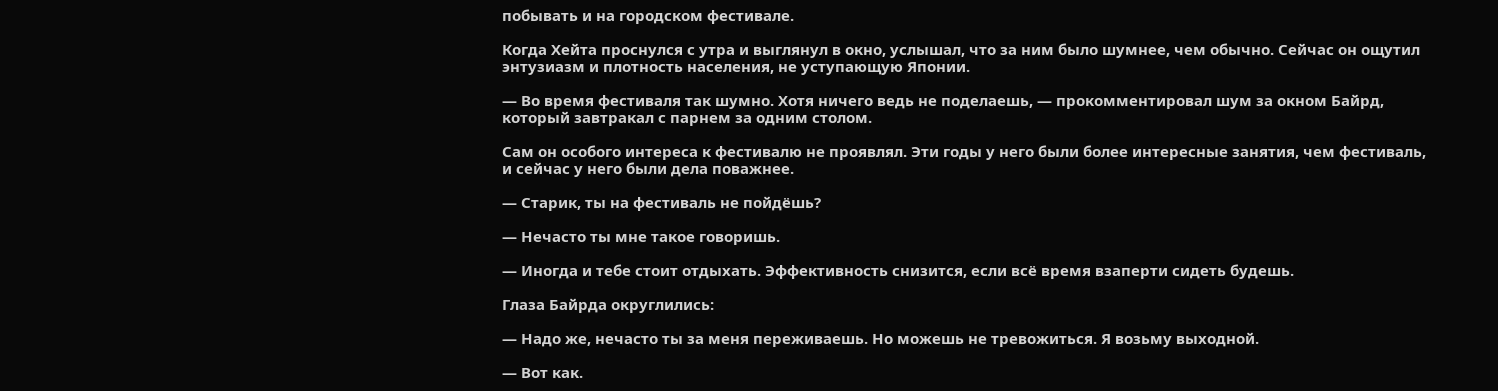побывать и на городском фестивале.

Когда Хейта проснулся с утра и выглянул в окно, услышал, что за ним было шумнее, чем обычно. Сейчас он ощутил энтузиазм и плотность населения, не уступающую Японии.

— Во время фестиваля так шумно. Хотя ничего ведь не поделаешь, — прокомментировал шум за окном Байрд, который завтракал с парнем за одним столом.

Сам он особого интереса к фестивалю не проявлял. Эти годы у него были более интересные занятия, чем фестиваль, и сейчас у него были дела поважнее.

— Старик, ты на фестиваль не пойдёшь?

— Нечасто ты мне такое говоришь.

— Иногда и тебе стоит отдыхать. Эффективность снизится, если всё время взаперти сидеть будешь.

Глаза Байрда округлились:

— Надо же, нечасто ты за меня переживаешь. Но можешь не тревожиться. Я возьму выходной.

— Вот как.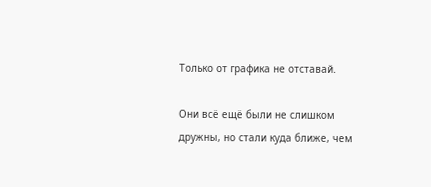Только от графика не отставай.

Они всё ещё были не слишком дружны, но стали куда ближе, чем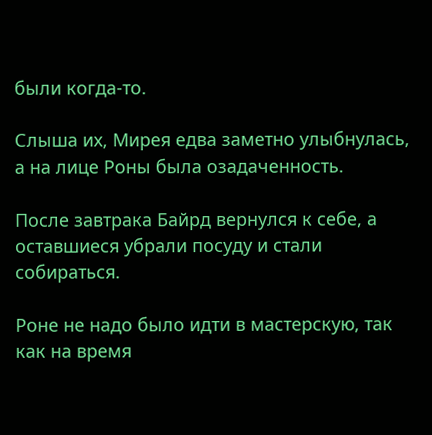были когда-то.

Слыша их, Мирея едва заметно улыбнулась, а на лице Роны была озадаченность.

После завтрака Байрд вернулся к себе, а оставшиеся убрали посуду и стали собираться.

Роне не надо было идти в мастерскую, так как на время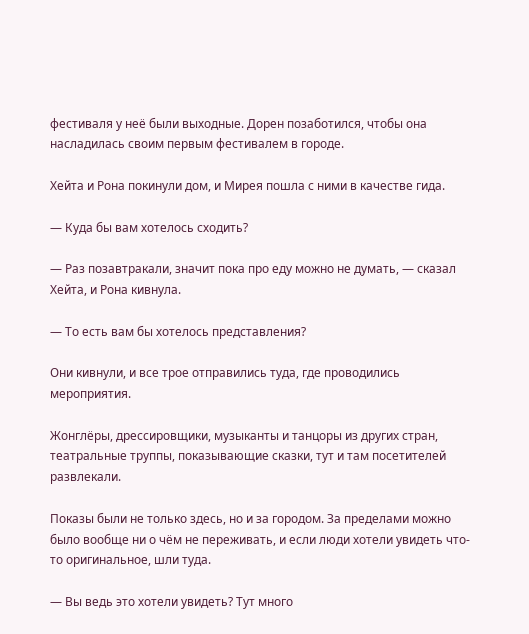фестиваля у неё были выходные. Дорен позаботился, чтобы она насладилась своим первым фестивалем в городе.

Хейта и Рона покинули дом, и Мирея пошла с ними в качестве гида.

— Куда бы вам хотелось сходить?

— Раз позавтракали, значит пока про еду можно не думать, — сказал Хейта, и Рона кивнула.

— То есть вам бы хотелось представления?

Они кивнули, и все трое отправились туда, где проводились мероприятия.

Жонглёры, дрессировщики, музыканты и танцоры из других стран, театральные труппы, показывающие сказки, тут и там посетителей развлекали.

Показы были не только здесь, но и за городом. За пределами можно было вообще ни о чём не переживать, и если люди хотели увидеть что-то оригинальное, шли туда.

— Вы ведь это хотели увидеть? Тут много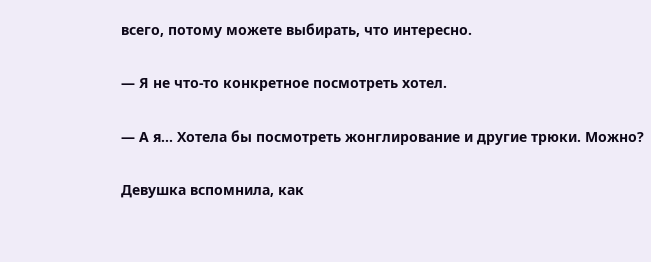всего, потому можете выбирать, что интересно.

— Я не что-то конкретное посмотреть хотел.

— А я... Хотела бы посмотреть жонглирование и другие трюки. Можно?

Девушка вспомнила, как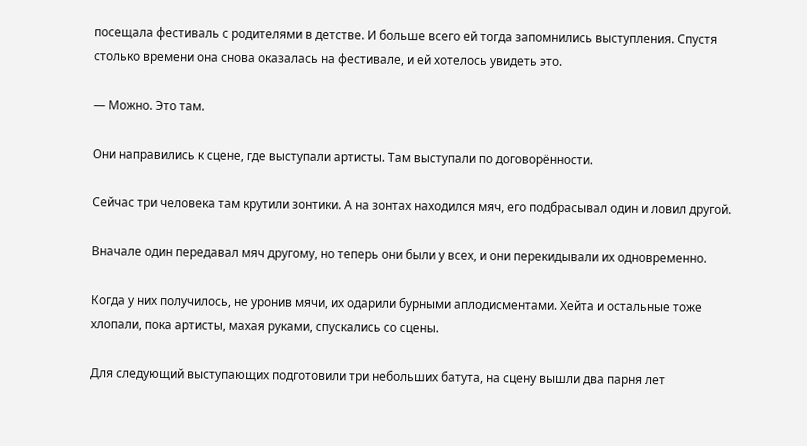посещала фестиваль с родителями в детстве. И больше всего ей тогда запомнились выступления. Спустя столько времени она снова оказалась на фестивале, и ей хотелось увидеть это.

— Можно. Это там.

Они направились к сцене, где выступали артисты. Там выступали по договорённости.

Сейчас три человека там крутили зонтики. А на зонтах находился мяч, его подбрасывал один и ловил другой.

Вначале один передавал мяч другому, но теперь они были у всех, и они перекидывали их одновременно.

Когда у них получилось, не уронив мячи, их одарили бурными аплодисментами. Хейта и остальные тоже хлопали, пока артисты, махая руками, спускались со сцены.

Для следующий выступающих подготовили три небольших батута, на сцену вышли два парня лет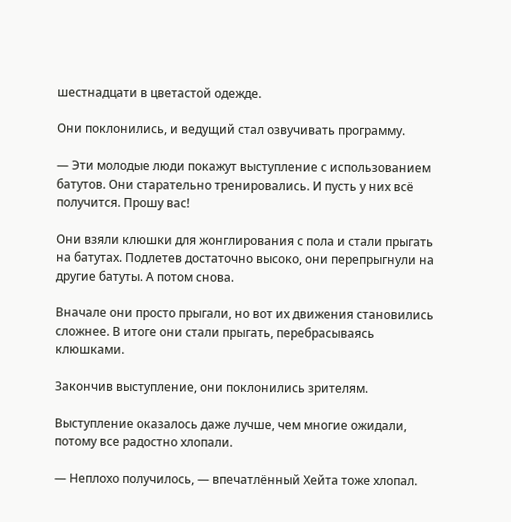шестнадцати в цветастой одежде.

Они поклонились, и ведущий стал озвучивать программу.

— Эти молодые люди покажут выступление с использованием батутов. Они старательно тренировались. И пусть у них всё получится. Прошу вас!

Они взяли клюшки для жонглирования с пола и стали прыгать на батутах. Подлетев достаточно высоко, они перепрыгнули на другие батуты. А потом снова.

Вначале они просто прыгали, но вот их движения становились сложнее. В итоге они стали прыгать, перебрасываясь клюшками.

Закончив выступление, они поклонились зрителям.

Выступление оказалось даже лучше, чем многие ожидали, потому все радостно хлопали.

— Неплохо получилось, — впечатлённый Хейта тоже хлопал.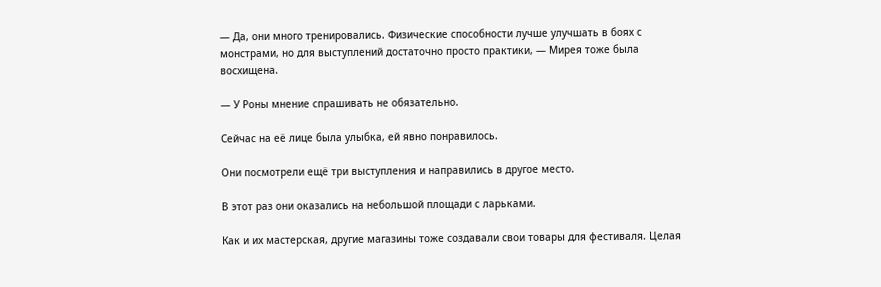— Да, они много тренировались. Физические способности лучше улучшать в боях с монстрами, но для выступлений достаточно просто практики, — Мирея тоже была восхищена.

— У Роны мнение спрашивать не обязательно.

Сейчас на её лице была улыбка, ей явно понравилось.

Они посмотрели ещё три выступления и направились в другое место.

В этот раз они оказались на небольшой площади с ларьками.

Как и их мастерская, другие магазины тоже создавали свои товары для фестиваля. Целая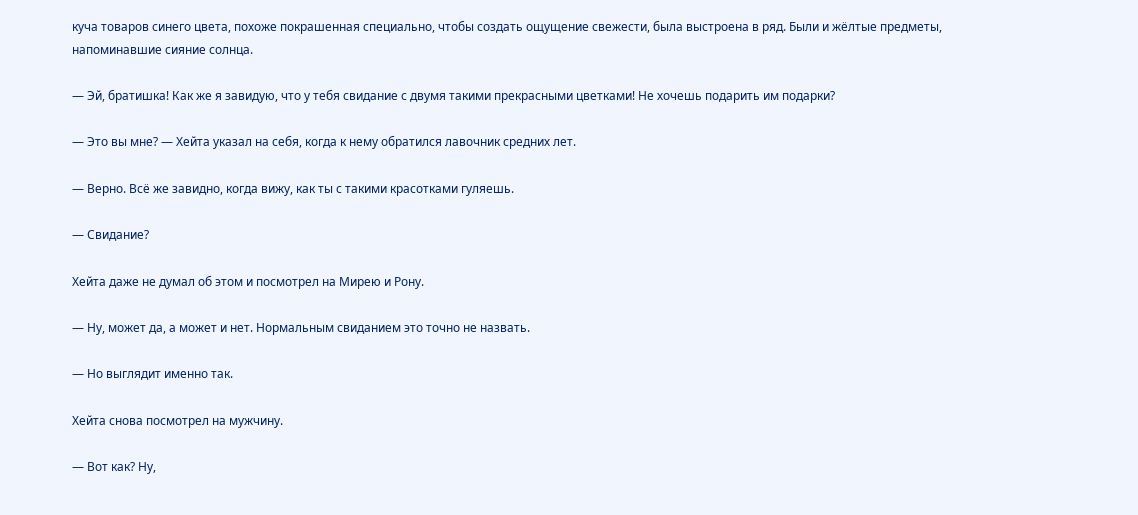куча товаров синего цвета, похоже покрашенная специально, чтобы создать ощущение свежести, была выстроена в ряд. Были и жёлтые предметы, напоминавшие сияние солнца.

— Эй, братишка! Как же я завидую, что у тебя свидание с двумя такими прекрасными цветками! Не хочешь подарить им подарки?

— Это вы мне? — Хейта указал на себя, когда к нему обратился лавочник средних лет.

— Верно. Всё же завидно, когда вижу, как ты с такими красотками гуляешь.

— Свидание?

Хейта даже не думал об этом и посмотрел на Мирею и Рону.

— Ну, может да, а может и нет. Нормальным свиданием это точно не назвать.

— Но выглядит именно так.

Хейта снова посмотрел на мужчину.

— Вот как? Ну,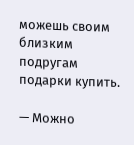можешь своим близким подругам подарки купить.

— Можно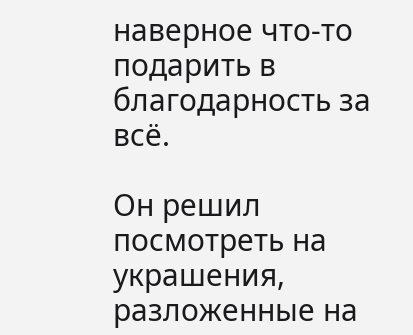наверное что-то подарить в благодарность за всё.

Он решил посмотреть на украшения, разложенные на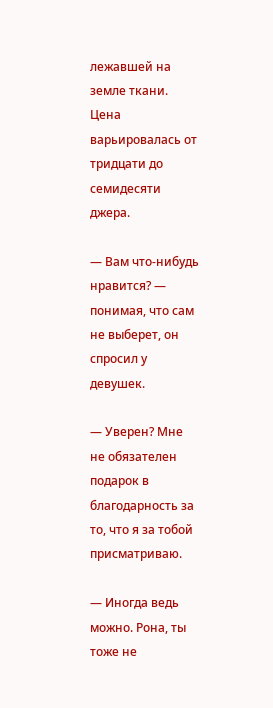лежавшей на земле ткани. Цена варьировалась от тридцати до семидесяти джера.

— Вам что-нибудь нравится? — понимая, что сам не выберет, он спросил у девушек.

— Уверен? Мне не обязателен подарок в благодарность за то, что я за тобой присматриваю.

— Иногда ведь можно. Рона, ты тоже не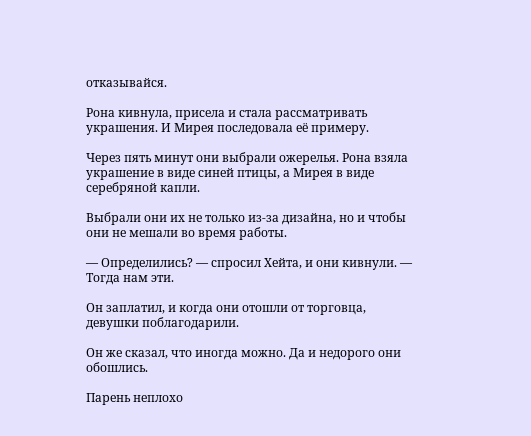отказывайся.

Рона кивнула, присела и стала рассматривать украшения. И Мирея последовала её примеру.

Через пять минут они выбрали ожерелья. Рона взяла украшение в виде синей птицы, а Мирея в виде серебряной капли.

Выбрали они их не только из-за дизайна, но и чтобы они не мешали во время работы.

— Определились? — спросил Хейта, и они кивнули. — Тогда нам эти.

Он заплатил, и когда они отошли от торговца, девушки поблагодарили.

Он же сказал, что иногда можно. Да и недорого они обошлись.

Парень неплохо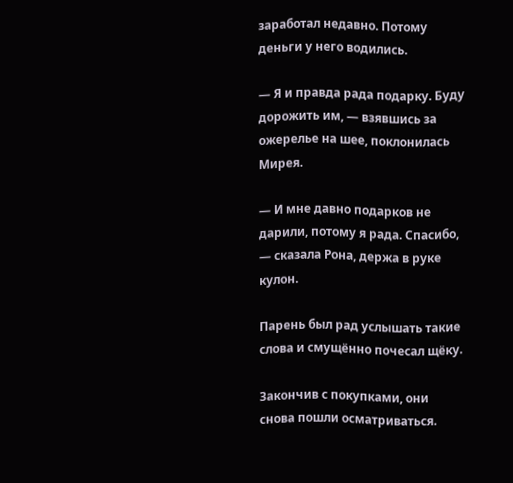заработал недавно. Потому деньги у него водились.

— Я и правда рада подарку. Буду дорожить им, — взявшись за ожерелье на шее, поклонилась Мирея.

— И мне давно подарков не дарили, потому я рада. Спасибо, — сказала Рона, держа в руке кулон.

Парень был рад услышать такие слова и смущённо почесал щёку.

Закончив с покупками, они снова пошли осматриваться.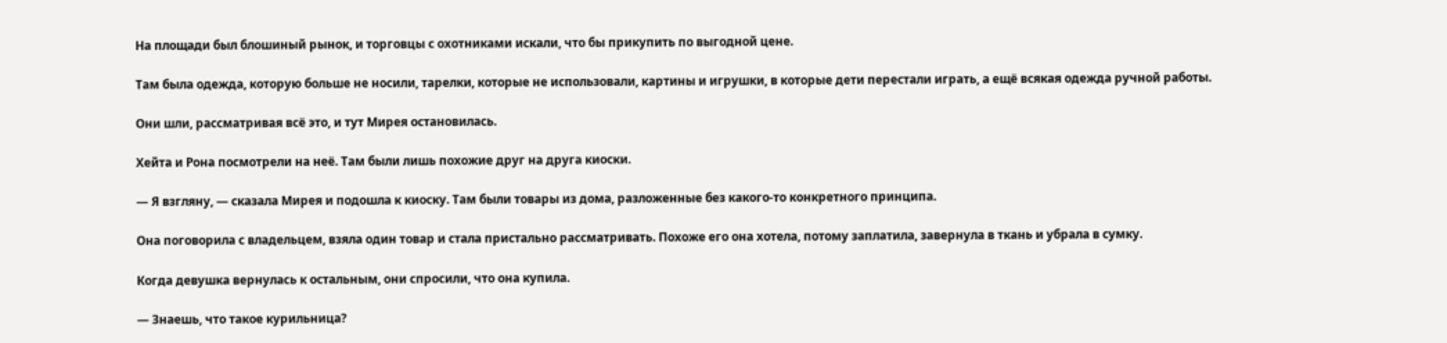На площади был блошиный рынок, и торговцы с охотниками искали, что бы прикупить по выгодной цене.

Там была одежда, которую больше не носили, тарелки, которые не использовали, картины и игрушки, в которые дети перестали играть, а ещё всякая одежда ручной работы.

Они шли, рассматривая всё это, и тут Мирея остановилась.

Хейта и Рона посмотрели на неё. Там были лишь похожие друг на друга киоски.

— Я взгляну, — сказала Мирея и подошла к киоску. Там были товары из дома, разложенные без какого-то конкретного принципа.

Она поговорила с владельцем, взяла один товар и стала пристально рассматривать. Похоже его она хотела, потому заплатила, завернула в ткань и убрала в сумку.

Когда девушка вернулась к остальным, они спросили, что она купила.

— Знаешь, что такое курильница?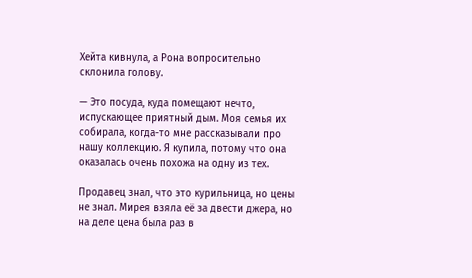Хейта кивнула, а Рона вопросительно склонила голову.

— Это посуда, куда помещают нечто, испускающее приятный дым. Моя семья их собирала, когда-то мне рассказывали про нашу коллекцию. Я купила, потому что она оказалась очень похожа на одну из тех.

Продавец знал, что это курильница, но цены не знал. Мирея взяла её за двести джера, но на деле цена была раз в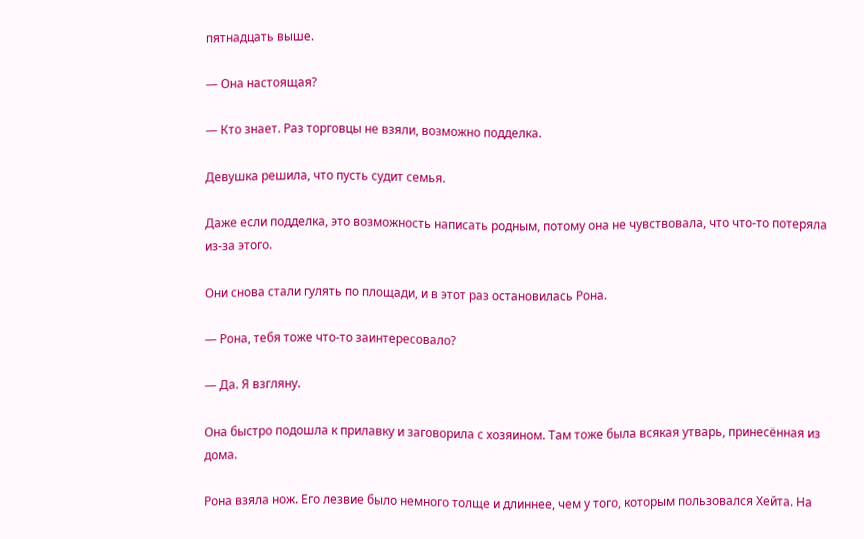пятнадцать выше.

— Она настоящая?

— Кто знает. Раз торговцы не взяли, возможно подделка.

Девушка решила, что пусть судит семья.

Даже если подделка, это возможность написать родным, потому она не чувствовала, что что-то потеряла из-за этого.

Они снова стали гулять по площади, и в этот раз остановилась Рона.

— Рона, тебя тоже что-то заинтересовало?

— Да. Я взгляну.

Она быстро подошла к прилавку и заговорила с хозяином. Там тоже была всякая утварь, принесённая из дома.

Рона взяла нож. Его лезвие было немного толще и длиннее, чем у того, которым пользовался Хейта. На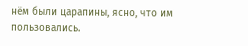нём были царапины, ясно, что им пользовались.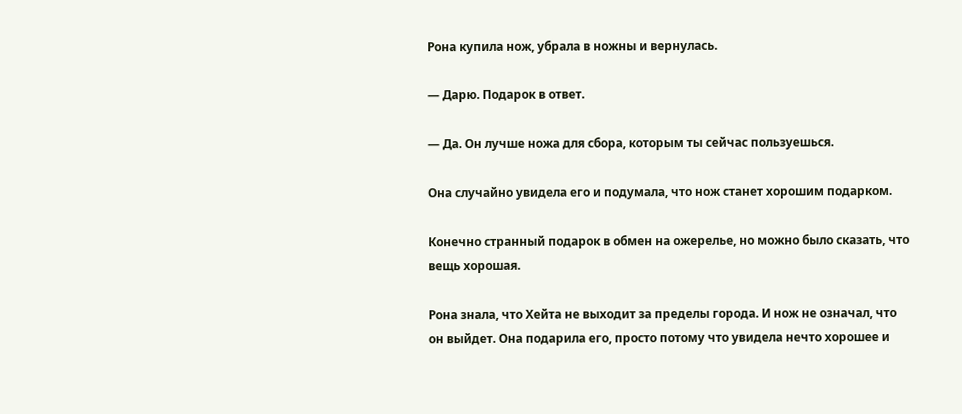Рона купила нож, убрала в ножны и вернулась.

— Дарю. Подарок в ответ.

— Да. Он лучше ножа для сбора, которым ты сейчас пользуешься.

Она случайно увидела его и подумала, что нож станет хорошим подарком.

Конечно странный подарок в обмен на ожерелье, но можно было сказать, что вещь хорошая.

Рона знала, что Хейта не выходит за пределы города. И нож не означал, что он выйдет. Она подарила его, просто потому что увидела нечто хорошее и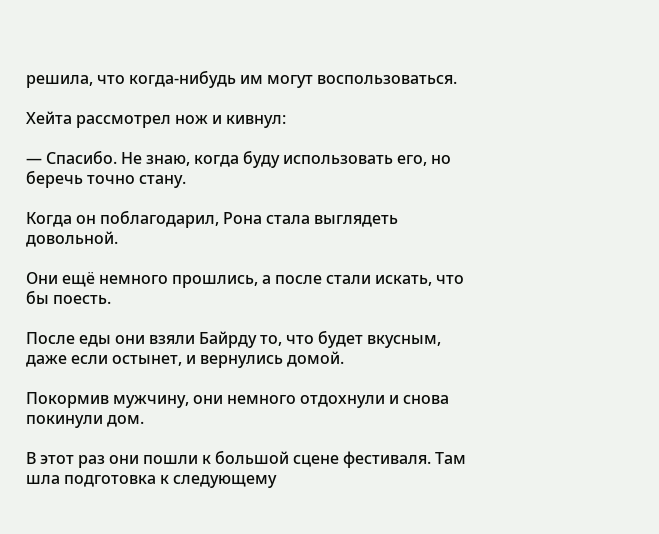решила, что когда-нибудь им могут воспользоваться.

Хейта рассмотрел нож и кивнул:

— Спасибо. Не знаю, когда буду использовать его, но беречь точно стану.

Когда он поблагодарил, Рона стала выглядеть довольной.

Они ещё немного прошлись, а после стали искать, что бы поесть.

После еды они взяли Байрду то, что будет вкусным, даже если остынет, и вернулись домой.

Покормив мужчину, они немного отдохнули и снова покинули дом.

В этот раз они пошли к большой сцене фестиваля. Там шла подготовка к следующему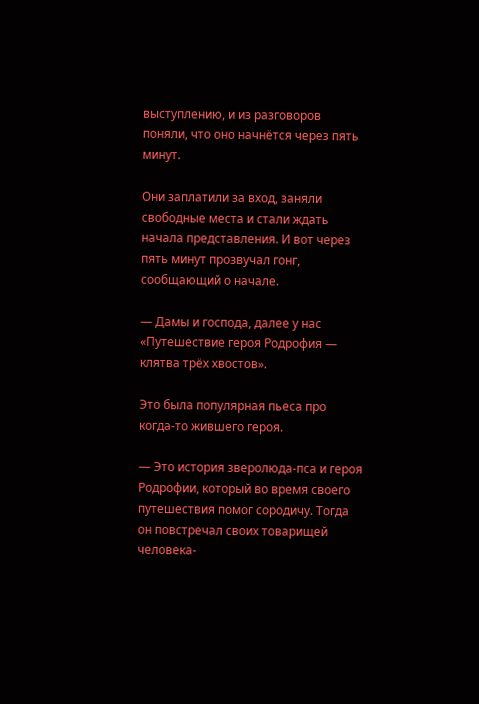выступлению, и из разговоров поняли, что оно начнётся через пять минут.

Они заплатили за вход, заняли свободные места и стали ждать начала представления. И вот через пять минут прозвучал гонг, сообщающий о начале.

— Дамы и господа, далее у нас «Путешествие героя Родрофия — клятва трёх хвостов».

Это была популярная пьеса про когда-то жившего героя.

— Это история зверолюда-пса и героя Родрофии, который во время своего путешествия помог сородичу. Тогда он повстречал своих товарищей человека-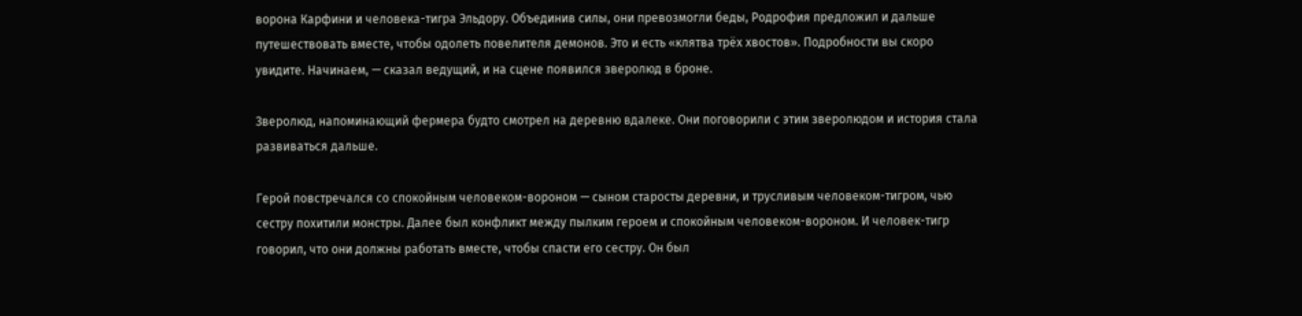ворона Карфини и человека-тигра Эльдору. Объединив силы, они превозмогли беды, Родрофия предложил и дальше путешествовать вместе, чтобы одолеть повелителя демонов. Это и есть «клятва трёх хвостов». Подробности вы скоро увидите. Начинаем, — сказал ведущий, и на сцене появился зверолюд в броне.

Зверолюд, напоминающий фермера будто смотрел на деревню вдалеке. Они поговорили с этим зверолюдом и история стала развиваться дальше.

Герой повстречался со спокойным человеком-вороном — сыном старосты деревни, и трусливым человеком-тигром, чью сестру похитили монстры. Далее был конфликт между пылким героем и спокойным человеком-вороном. И человек-тигр говорил, что они должны работать вместе, чтобы спасти его сестру. Он был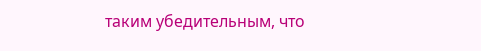таким убедительным, что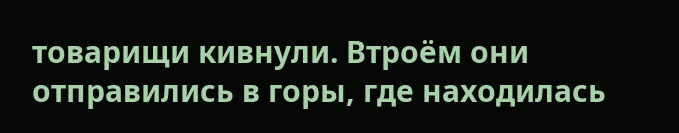товарищи кивнули. Втроём они отправились в горы, где находилась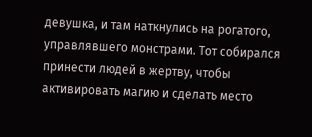девушка, и там наткнулись на рогатого, управлявшего монстрами. Тот собирался принести людей в жертву, чтобы активировать магию и сделать место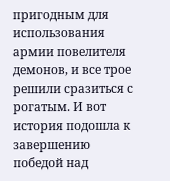пригодным для использования армии повелителя демонов, и все трое решили сразиться с рогатым. И вот история подошла к завершению победой над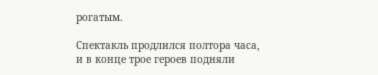рогатым.

Спектакль продлился полтора часа, и в конце трое героев подняли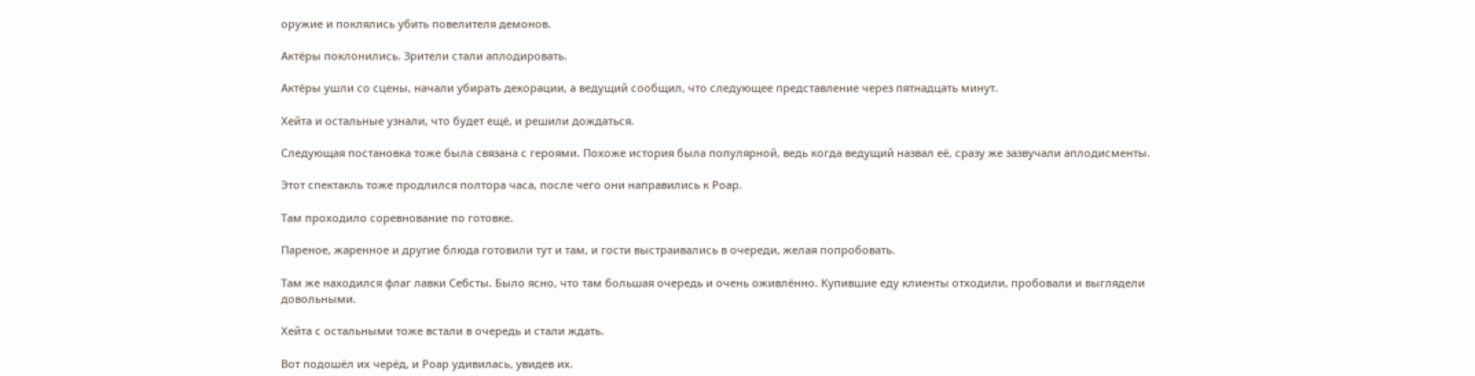оружие и поклялись убить повелителя демонов.

Актёры поклонились. Зрители стали аплодировать.

Актёры ушли со сцены, начали убирать декорации, а ведущий сообщил, что следующее представление через пятнадцать минут.

Хейта и остальные узнали, что будет ещё, и решили дождаться.

Следующая постановка тоже была связана с героями. Похоже история была популярной, ведь когда ведущий назвал её, сразу же зазвучали аплодисменты.

Этот спектакль тоже продлился полтора часа, после чего они направились к Роар.

Там проходило соревнование по готовке.

Пареное, жаренное и другие блюда готовили тут и там, и гости выстраивались в очереди, желая попробовать.

Там же находился флаг лавки Себсты. Было ясно, что там большая очередь и очень оживлённо. Купившие еду клиенты отходили, пробовали и выглядели довольными.

Хейта с остальными тоже встали в очередь и стали ждать.

Вот подошёл их черёд, и Роар удивилась, увидев их.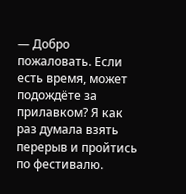— Добро пожаловать. Если есть время, может подождёте за прилавком? Я как раз думала взять перерыв и пройтись по фестивалю.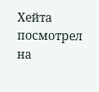Хейта посмотрел на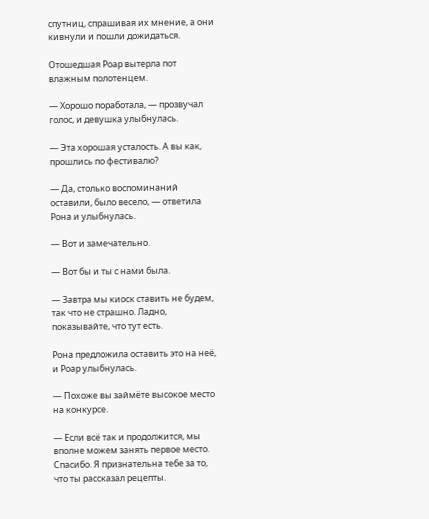спутниц, спрашивая их мнение, а они кивнули и пошли дожидаться.

Отошедшая Роар вытерла пот влажным полотенцем.

— Хорошо поработала, — прозвучал голос, и девушка улыбнулась.

— Эта хорошая усталость. А вы как, прошлись по фестивалю?

— Да, столько воспоминаний оставили, было весело, — ответила Рона и улыбнулась.

— Вот и замечательно.

— Вот бы и ты с нами была.

— Завтра мы киоск ставить не будем, так что не страшно. Ладно, показывайте, что тут есть.

Рона предложила оставить это на неё, и Роар улыбнулась.

— Похоже вы займёте высокое место на конкурсе.

— Если всё так и продолжится, мы вполне можем занять первое место. Спасибо. Я признательна тебе за то, что ты рассказал рецепты.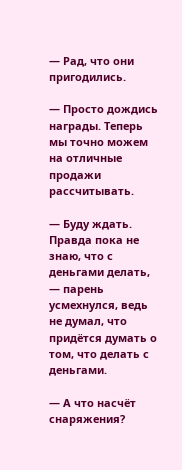— Рад, что они пригодились.

— Просто дождись награды. Теперь мы точно можем на отличные продажи рассчитывать.

— Буду ждать. Правда пока не знаю, что с деньгами делать, — парень усмехнулся, ведь не думал, что придётся думать о том, что делать с деньгами.

— А что насчёт снаряжения?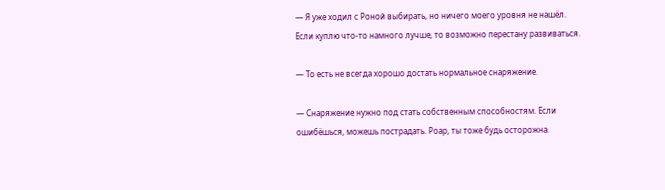— Я уже ходил с Роной выбирать, но ничего моего уровня не нашёл. Если куплю что-то намного лучше, то возможно перестану развиваться.

— То есть не всегда хорошо достать нормальное снаряжение.

— Снаряжение нужно под стать собственным способностям. Если ошибёшься, можешь пострадать. Роар, ты тоже будь осторожна.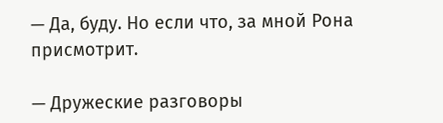— Да, буду. Но если что, за мной Рона присмотрит.

— Дружеские разговоры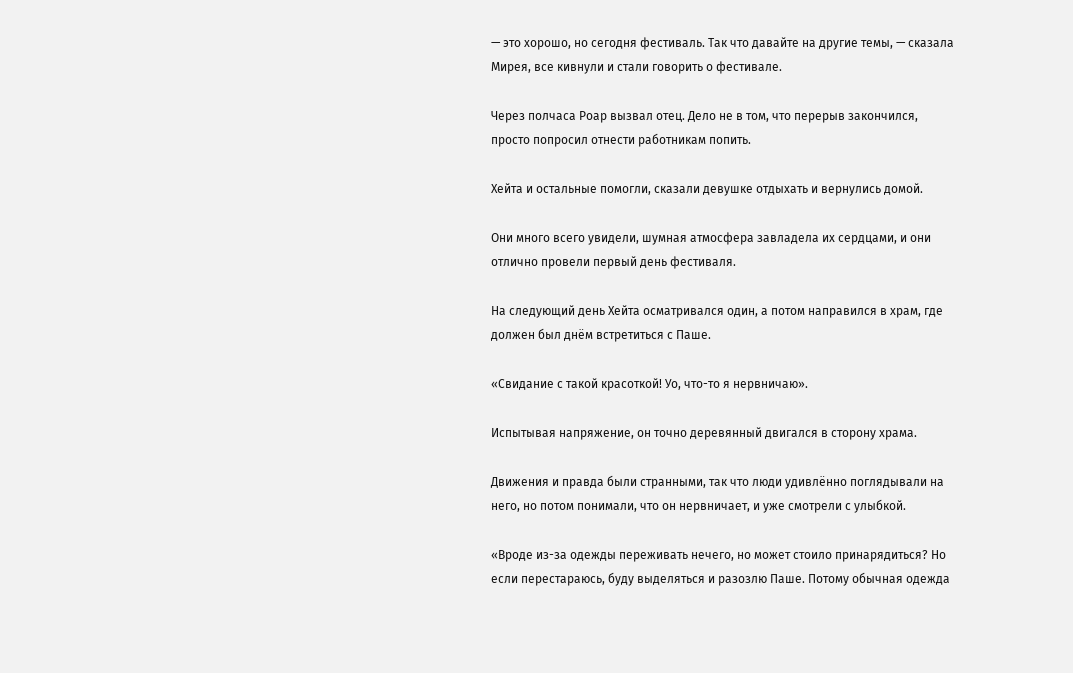— это хорошо, но сегодня фестиваль. Так что давайте на другие темы, — сказала Мирея, все кивнули и стали говорить о фестивале.

Через полчаса Роар вызвал отец. Дело не в том, что перерыв закончился, просто попросил отнести работникам попить.

Хейта и остальные помогли, сказали девушке отдыхать и вернулись домой.

Они много всего увидели, шумная атмосфера завладела их сердцами, и они отлично провели первый день фестиваля.

На следующий день Хейта осматривался один, а потом направился в храм, где должен был днём встретиться с Паше.

«Свидание с такой красоткой! Уо, что-то я нервничаю».

Испытывая напряжение, он точно деревянный двигался в сторону храма.

Движения и правда были странными, так что люди удивлённо поглядывали на него, но потом понимали, что он нервничает, и уже смотрели с улыбкой.

«Вроде из-за одежды переживать нечего, но может стоило принарядиться? Но если перестараюсь, буду выделяться и разозлю Паше. Потому обычная одежда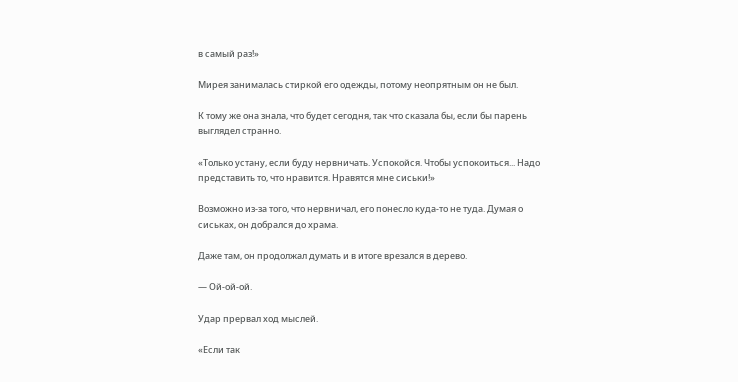в самый раз!»

Мирея занималась стиркой его одежды, потому неопрятным он не был.

К тому же она знала, что будет сегодня, так что сказала бы, если бы парень выглядел странно.

«Только устану, если буду нервничать. Успокойся. Чтобы успокоиться... Надо представить то, что нравится. Нравятся мне сиськи!»

Возможно из-за того, что нервничал, его понесло куда-то не туда. Думая о сиськах, он добрался до храма.

Даже там, он продолжал думать и в итоге врезался в дерево.

— Ой-ой-ой.

Удар прервал ход мыслей.

«Если так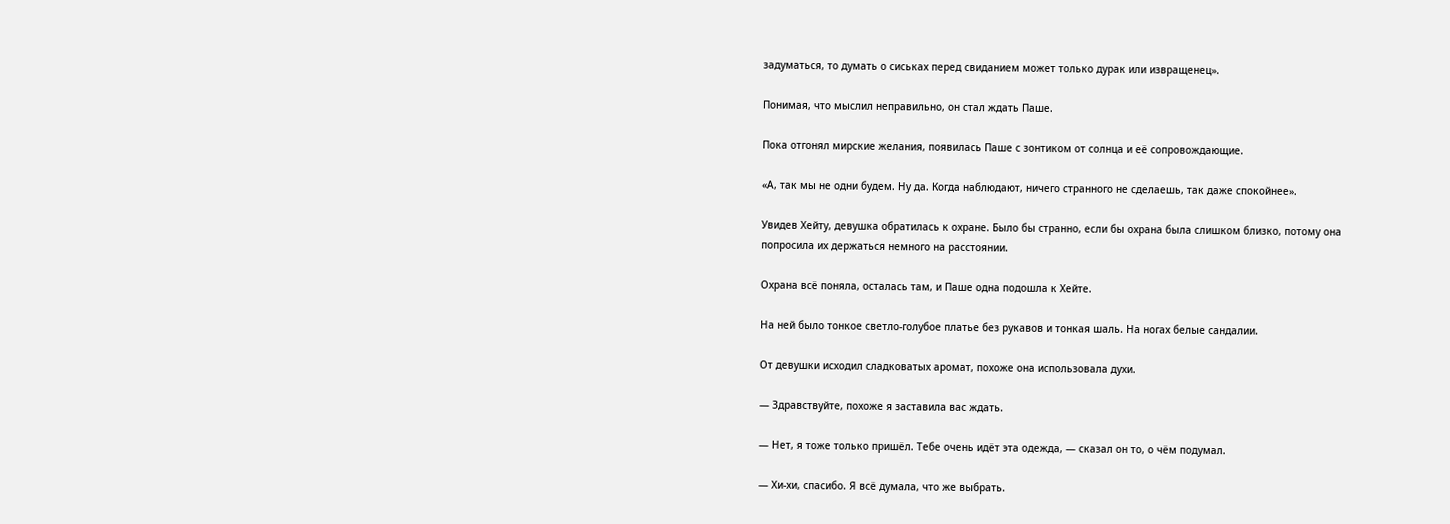задуматься, то думать о сиськах перед свиданием может только дурак или извращенец».

Понимая, что мыслил неправильно, он стал ждать Паше.

Пока отгонял мирские желания, появилась Паше с зонтиком от солнца и её сопровождающие.

«А, так мы не одни будем. Ну да. Когда наблюдают, ничего странного не сделаешь, так даже спокойнее».

Увидев Хейту, девушка обратилась к охране. Было бы странно, если бы охрана была слишком близко, потому она попросила их держаться немного на расстоянии.

Охрана всё поняла, осталась там, и Паше одна подошла к Хейте.

На ней было тонкое светло-голубое платье без рукавов и тонкая шаль. На ногах белые сандалии.

От девушки исходил сладковатых аромат, похоже она использовала духи.

— Здравствуйте, похоже я заставила вас ждать.

— Нет, я тоже только пришёл. Тебе очень идёт эта одежда, — сказал он то, о чём подумал.

— Хи-хи, спасибо. Я всё думала, что же выбрать.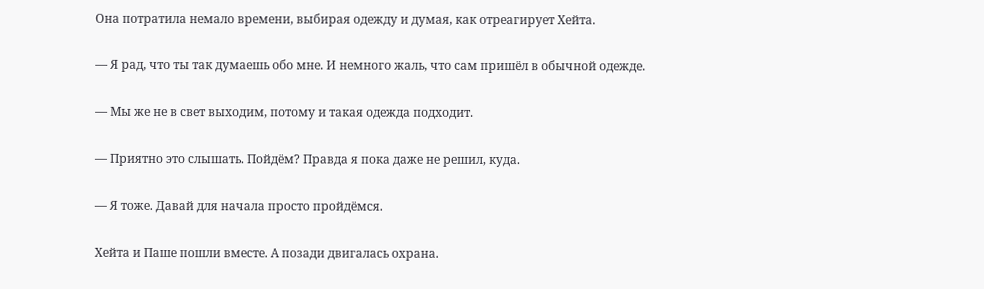Она потратила немало времени, выбирая одежду и думая, как отреагирует Хейта.

— Я рад, что ты так думаешь обо мне. И немного жаль, что сам пришёл в обычной одежде.

— Мы же не в свет выходим, потому и такая одежда подходит.

— Приятно это слышать. Пойдём? Правда я пока даже не решил, куда.

— Я тоже. Давай для начала просто пройдёмся.

Хейта и Паше пошли вместе. А позади двигалась охрана.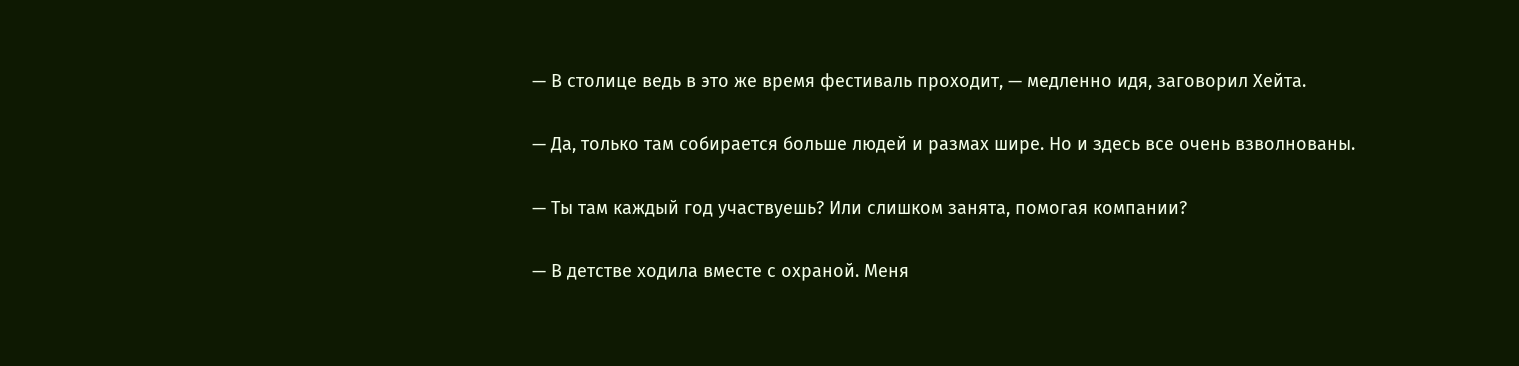— В столице ведь в это же время фестиваль проходит, — медленно идя, заговорил Хейта.

— Да, только там собирается больше людей и размах шире. Но и здесь все очень взволнованы.

— Ты там каждый год участвуешь? Или слишком занята, помогая компании?

— В детстве ходила вместе с охраной. Меня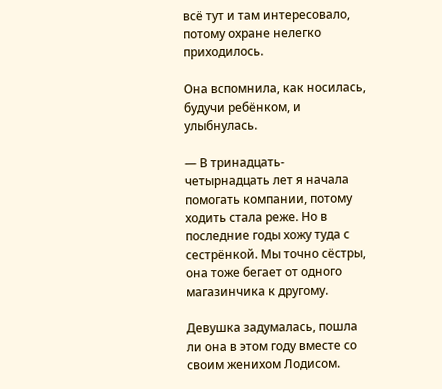всё тут и там интересовало, потому охране нелегко приходилось.

Она вспомнила, как носилась, будучи ребёнком, и улыбнулась.

— В тринадцать-четырнадцать лет я начала помогать компании, потому ходить стала реже. Но в последние годы хожу туда с сестрёнкой. Мы точно сёстры, она тоже бегает от одного магазинчика к другому.

Девушка задумалась, пошла ли она в этом году вместе со своим женихом Лодисом.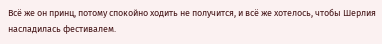Всё же он принц, потому спокойно ходить не получится, и всё же хотелось, чтобы Шерлия насладилась фестивалем.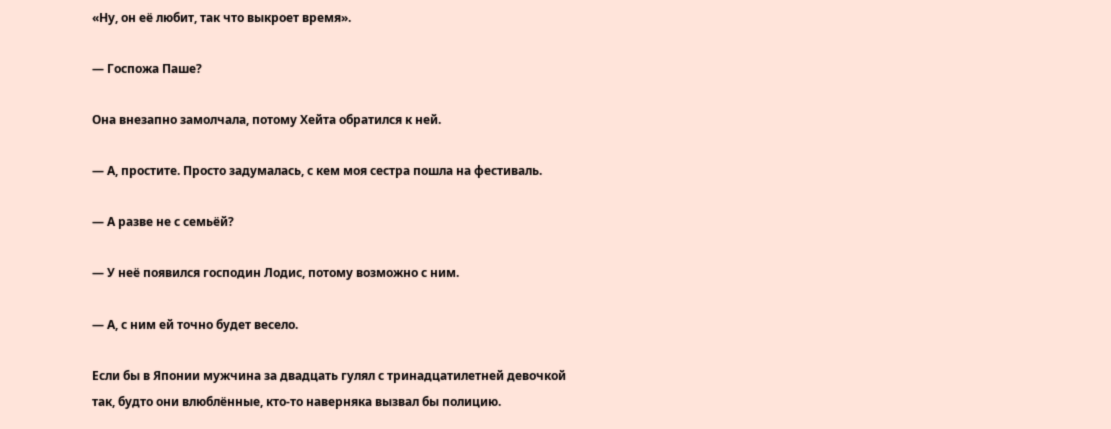«Ну, он её любит, так что выкроет время».

— Госпожа Паше?

Она внезапно замолчала, потому Хейта обратился к ней.

— А, простите. Просто задумалась, с кем моя сестра пошла на фестиваль.

— А разве не с семьёй?

— У неё появился господин Лодис, потому возможно с ним.

— А, с ним ей точно будет весело.

Если бы в Японии мужчина за двадцать гулял с тринадцатилетней девочкой так, будто они влюблённые, кто-то наверняка вызвал бы полицию.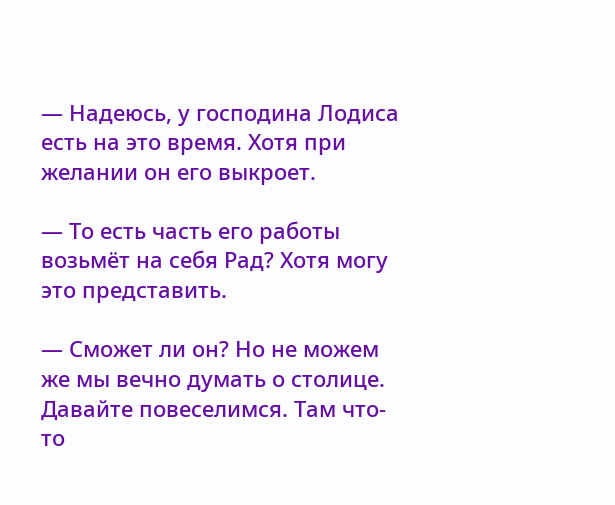— Надеюсь, у господина Лодиса есть на это время. Хотя при желании он его выкроет.

— То есть часть его работы возьмёт на себя Рад? Хотя могу это представить.

— Сможет ли он? Но не можем же мы вечно думать о столице. Давайте повеселимся. Там что-то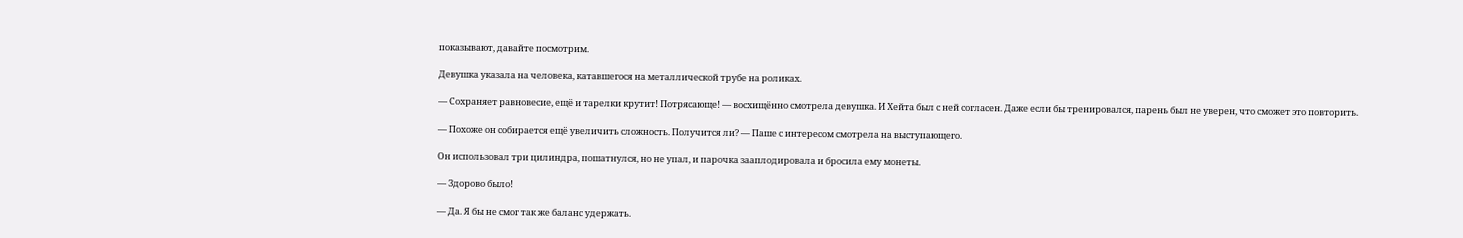показывают, давайте посмотрим.

Девушка указала на человека, катавшегося на металлической трубе на роликах.

— Сохраняет равновесие, ещё и тарелки крутит! Потрясающе! — восхищённо смотрела девушка. И Хейта был с ней согласен. Даже если бы тренировался, парень был не уверен, что сможет это повторить.

— Похоже он собирается ещё увеличить сложность. Получится ли? — Паше с интересом смотрела на выступающего.

Он использовал три цилиндра, пошатнулся, но не упал, и парочка зааплодировала и бросила ему монеты.

— Здорово было!

— Да. Я бы не смог так же баланс удержать.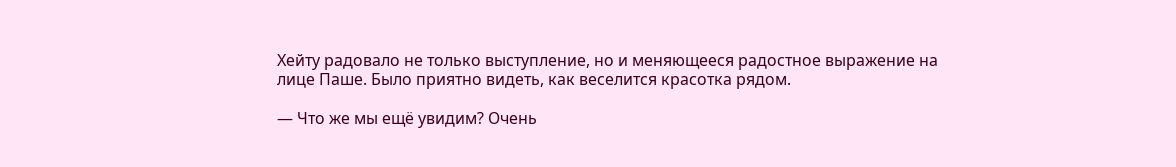Хейту радовало не только выступление, но и меняющееся радостное выражение на лице Паше. Было приятно видеть, как веселится красотка рядом.

— Что же мы ещё увидим? Очень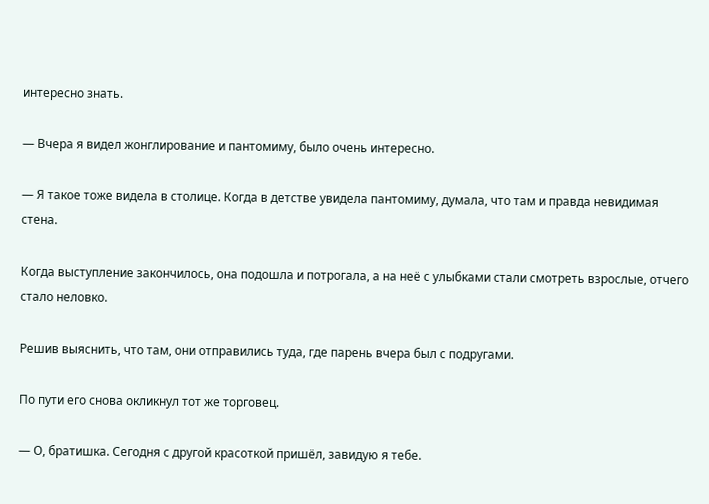интересно знать.

— Вчера я видел жонглирование и пантомиму, было очень интересно.

— Я такое тоже видела в столице. Когда в детстве увидела пантомиму, думала, что там и правда невидимая стена.

Когда выступление закончилось, она подошла и потрогала, а на неё с улыбками стали смотреть взрослые, отчего стало неловко.

Решив выяснить, что там, они отправились туда, где парень вчера был с подругами.

По пути его снова окликнул тот же торговец.

— О, братишка. Сегодня с другой красоткой пришёл, завидую я тебе.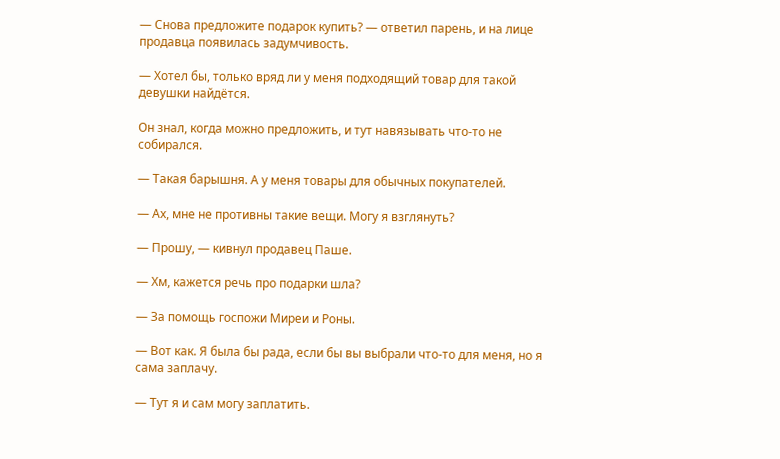— Снова предложите подарок купить? — ответил парень, и на лице продавца появилась задумчивость.

— Хотел бы, только вряд ли у меня подходящий товар для такой девушки найдётся.

Он знал, когда можно предложить, и тут навязывать что-то не собирался.

— Такая барышня. А у меня товары для обычных покупателей.

— Ах, мне не противны такие вещи. Могу я взглянуть?

— Прошу, — кивнул продавец Паше.

— Хм, кажется речь про подарки шла?

— За помощь госпожи Миреи и Роны.

— Вот как. Я была бы рада, если бы вы выбрали что-то для меня, но я сама заплачу.

— Тут я и сам могу заплатить.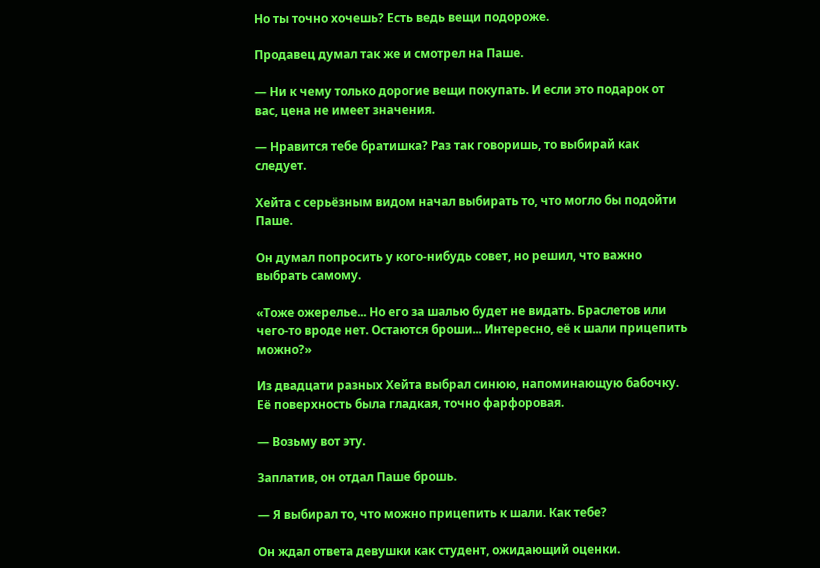Но ты точно хочешь? Есть ведь вещи подороже.

Продавец думал так же и смотрел на Паше.

— Ни к чему только дорогие вещи покупать. И если это подарок от вас, цена не имеет значения.

— Нравится тебе братишка? Раз так говоришь, то выбирай как следует.

Хейта с серьёзным видом начал выбирать то, что могло бы подойти Паше.

Он думал попросить у кого-нибудь совет, но решил, что важно выбрать самому.

«Тоже ожерелье... Но его за шалью будет не видать. Браслетов или чего-то вроде нет. Остаются броши... Интересно, её к шали прицепить можно?»

Из двадцати разных Хейта выбрал синюю, напоминающую бабочку. Её поверхность была гладкая, точно фарфоровая.

— Возьму вот эту.

Заплатив, он отдал Паше брошь.

— Я выбирал то, что можно прицепить к шали. Как тебе?

Он ждал ответа девушки как студент, ожидающий оценки.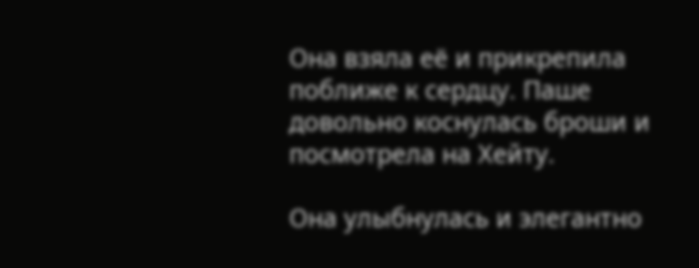Она взяла её и прикрепила поближе к сердцу. Паше довольно коснулась броши и посмотрела на Хейту.

Она улыбнулась и элегантно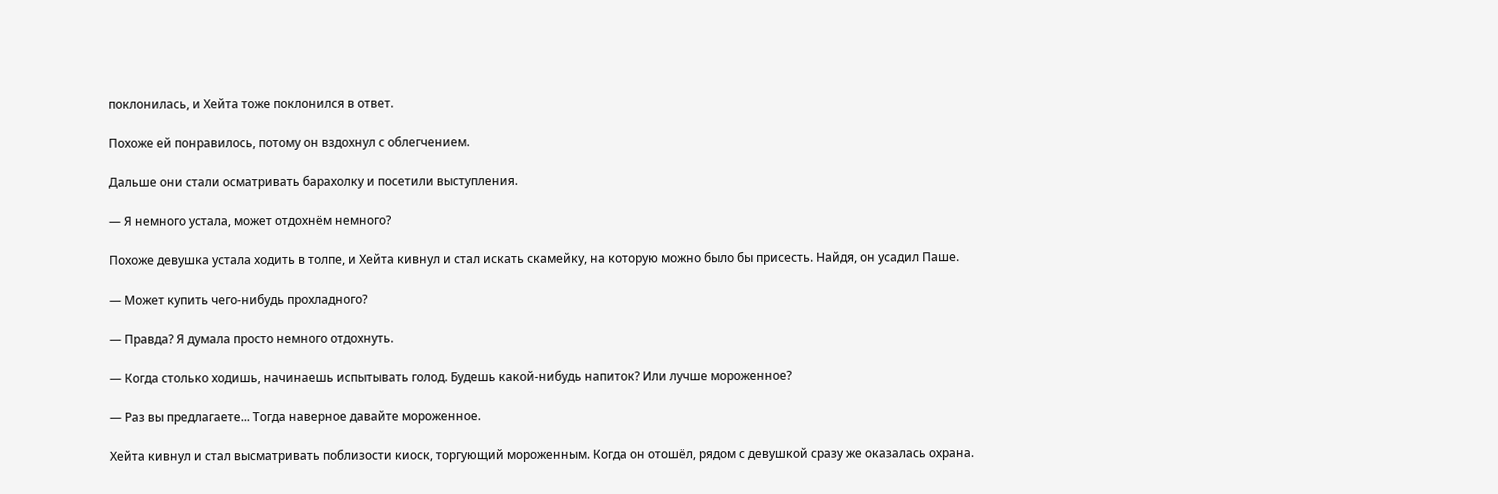поклонилась, и Хейта тоже поклонился в ответ.

Похоже ей понравилось, потому он вздохнул с облегчением.

Дальше они стали осматривать барахолку и посетили выступления.

— Я немного устала, может отдохнём немного?

Похоже девушка устала ходить в толпе, и Хейта кивнул и стал искать скамейку, на которую можно было бы присесть. Найдя, он усадил Паше.

— Может купить чего-нибудь прохладного?

— Правда? Я думала просто немного отдохнуть.

— Когда столько ходишь, начинаешь испытывать голод. Будешь какой-нибудь напиток? Или лучше мороженное?

— Раз вы предлагаете... Тогда наверное давайте мороженное.

Хейта кивнул и стал высматривать поблизости киоск, торгующий мороженным. Когда он отошёл, рядом с девушкой сразу же оказалась охрана.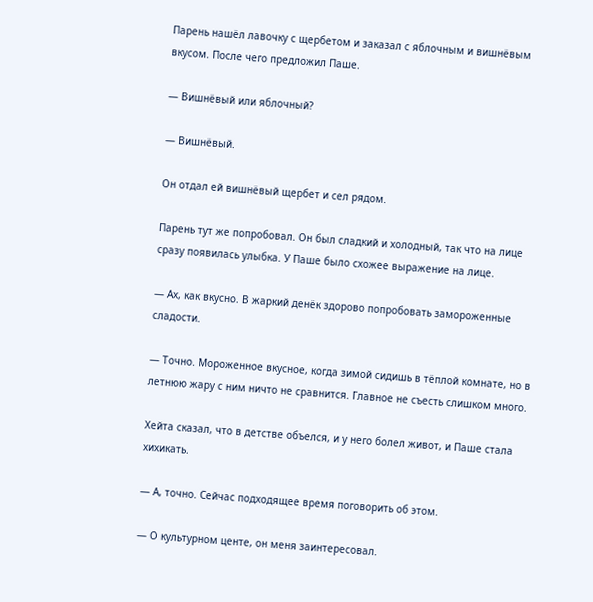Парень нашёл лавочку с щербетом и заказал с яблочным и вишнёвым вкусом. После чего предложил Паше.

— Вишнёвый или яблочный?

— Вишнёвый.

Он отдал ей вишнёвый щербет и сел рядом.

Парень тут же попробовал. Он был сладкий и холодный, так что на лице сразу появилась улыбка. У Паше было схожее выражение на лице.

— Ах, как вкусно. В жаркий денёк здорово попробовать замороженные сладости.

— Точно. Мороженное вкусное, когда зимой сидишь в тёплой комнате, но в летнюю жару с ним ничто не сравнится. Главное не съесть слишком много.

Хейта сказал, что в детстве объелся, и у него болел живот, и Паше стала хихикать.

— А, точно. Сейчас подходящее время поговорить об этом.

— О культурном центе, он меня заинтересовал.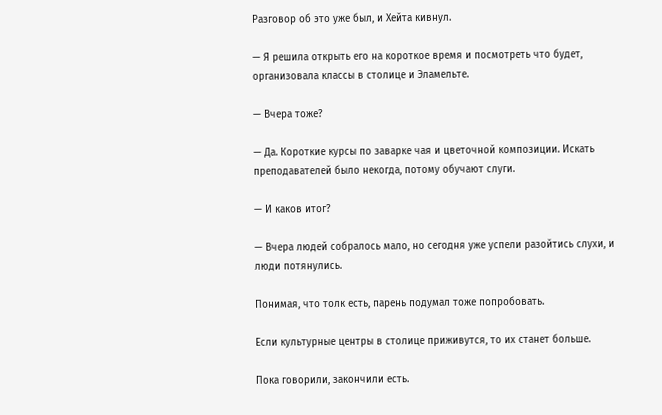Разговор об это уже был, и Хейта кивнул.

— Я решила открыть его на короткое время и посмотреть что будет, организовала классы в столице и Эламельте.

— Вчера тоже?

— Да. Короткие курсы по заварке чая и цветочной композиции. Искать преподавателей было некогда, потому обучают слуги.

— И каков итог?

— Вчера людей собралось мало, но сегодня уже успели разойтись слухи, и люди потянулись.

Понимая, что толк есть, парень подумал тоже попробовать.

Если культурные центры в столице приживутся, то их станет больше.

Пока говорили, закончили есть.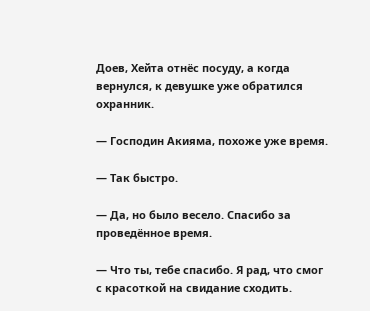Доев, Хейта отнёс посуду, а когда вернулся, к девушке уже обратился охранник.

— Господин Акияма, похоже уже время.

— Так быстро.

— Да, но было весело. Спасибо за проведённое время.

— Что ты, тебе спасибо. Я рад, что смог с красоткой на свидание сходить.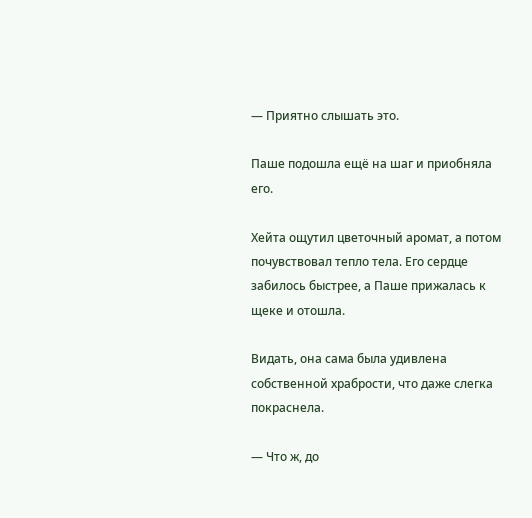— Приятно слышать это.

Паше подошла ещё на шаг и приобняла его.

Хейта ощутил цветочный аромат, а потом почувствовал тепло тела. Его сердце забилось быстрее, а Паше прижалась к щеке и отошла.

Видать, она сама была удивлена собственной храбрости, что даже слегка покраснела.

— Что ж, до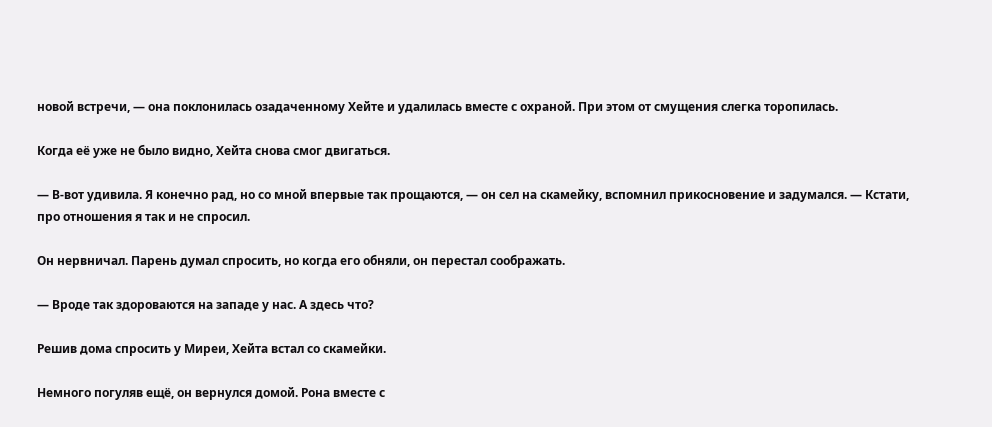новой встречи, — она поклонилась озадаченному Хейте и удалилась вместе с охраной. При этом от смущения слегка торопилась.

Когда её уже не было видно, Хейта снова смог двигаться.

— В-вот удивила. Я конечно рад, но со мной впервые так прощаются, — он сел на скамейку, вспомнил прикосновение и задумался. — Кстати, про отношения я так и не спросил.

Он нервничал. Парень думал спросить, но когда его обняли, он перестал соображать.

— Вроде так здороваются на западе у нас. А здесь что?

Решив дома спросить у Миреи, Хейта встал со скамейки.

Немного погуляв ещё, он вернулся домой. Рона вместе с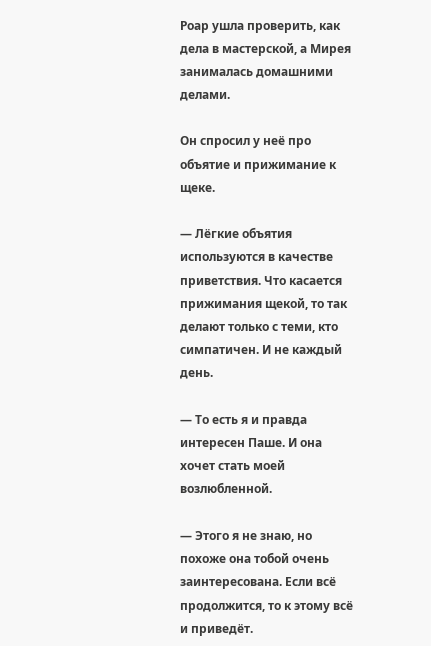Роар ушла проверить, как дела в мастерской, а Мирея занималась домашними делами.

Он спросил у неё про объятие и прижимание к щеке.

— Лёгкие объятия используются в качестве приветствия. Что касается прижимания щекой, то так делают только с теми, кто симпатичен. И не каждый день.

— То есть я и правда интересен Паше. И она хочет стать моей возлюбленной.

— Этого я не знаю, но похоже она тобой очень заинтересована. Если всё продолжится, то к этому всё и приведёт.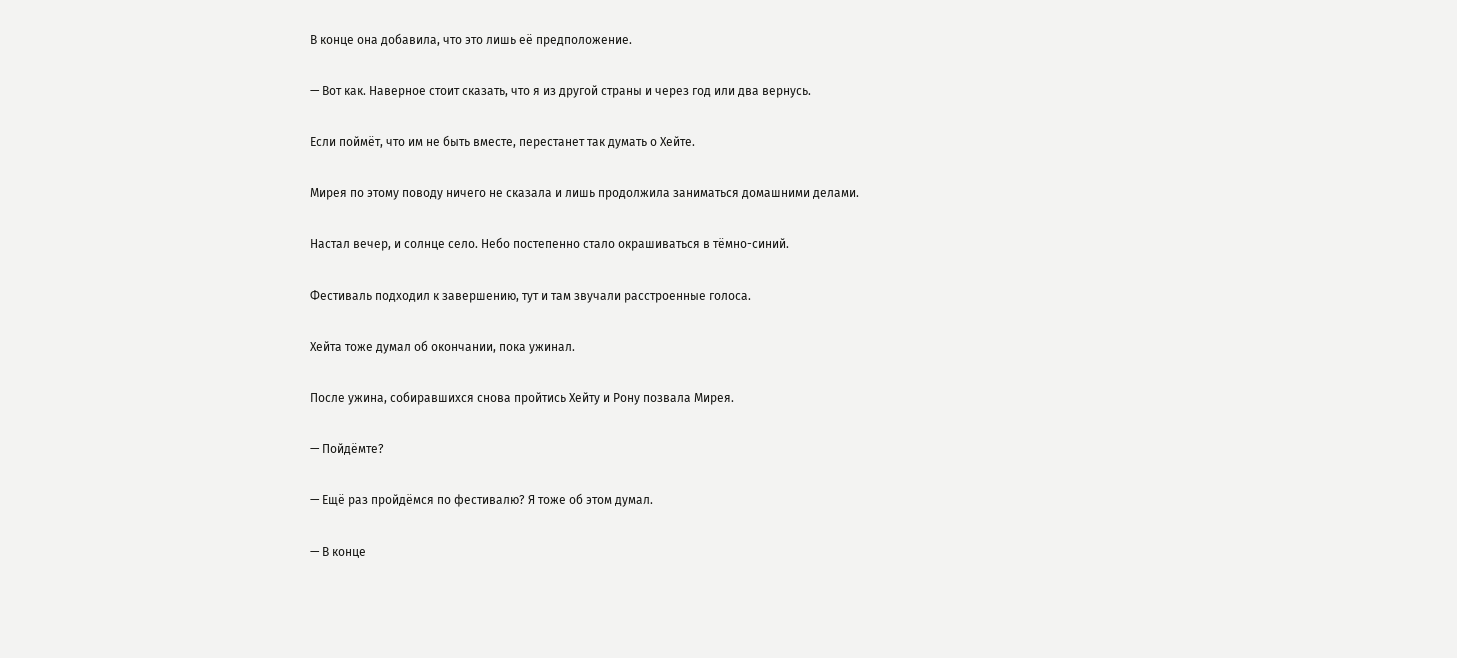В конце она добавила, что это лишь её предположение.

— Вот как. Наверное стоит сказать, что я из другой страны и через год или два вернусь.

Если поймёт, что им не быть вместе, перестанет так думать о Хейте.

Мирея по этому поводу ничего не сказала и лишь продолжила заниматься домашними делами.

Настал вечер, и солнце село. Небо постепенно стало окрашиваться в тёмно-синий.

Фестиваль подходил к завершению, тут и там звучали расстроенные голоса.

Хейта тоже думал об окончании, пока ужинал.

После ужина, собиравшихся снова пройтись Хейту и Рону позвала Мирея.

— Пойдёмте?

— Ещё раз пройдёмся по фестивалю? Я тоже об этом думал.

— В конце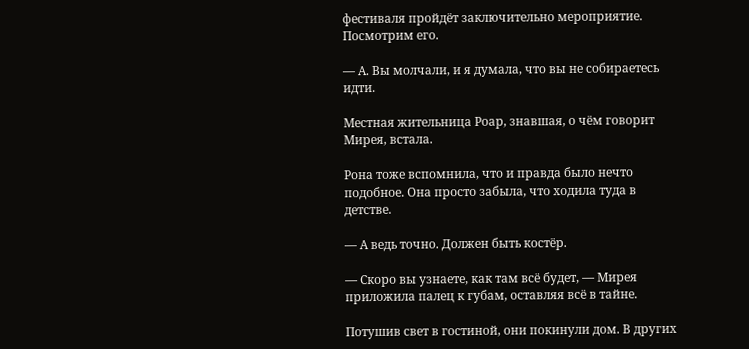фестиваля пройдёт заключительно мероприятие. Посмотрим его.

— А. Вы молчали, и я думала, что вы не собираетесь идти.

Местная жительница Роар, знавшая, о чём говорит Мирея, встала.

Рона тоже вспомнила, что и правда было нечто подобное. Она просто забыла, что ходила туда в детстве.

— А ведь точно. Должен быть костёр.

— Скоро вы узнаете, как там всё будет, — Мирея приложила палец к губам, оставляя всё в тайне.

Потушив свет в гостиной, они покинули дом. В других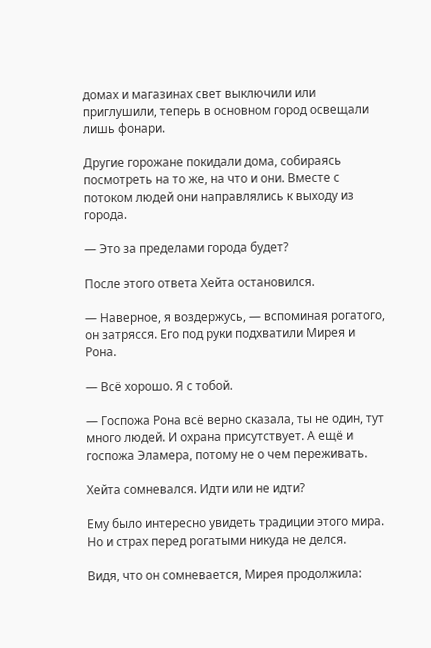домах и магазинах свет выключили или приглушили, теперь в основном город освещали лишь фонари.

Другие горожане покидали дома, собираясь посмотреть на то же, на что и они. Вместе с потоком людей они направлялись к выходу из города.

— Это за пределами города будет?

После этого ответа Хейта остановился.

— Наверное, я воздержусь, — вспоминая рогатого, он затрясся. Его под руки подхватили Мирея и Рона.

— Всё хорошо. Я с тобой.

— Госпожа Рона всё верно сказала, ты не один, тут много людей. И охрана присутствует. А ещё и госпожа Эламера, потому не о чем переживать.

Хейта сомневался. Идти или не идти?

Ему было интересно увидеть традиции этого мира. Но и страх перед рогатыми никуда не делся.

Видя, что он сомневается, Мирея продолжила: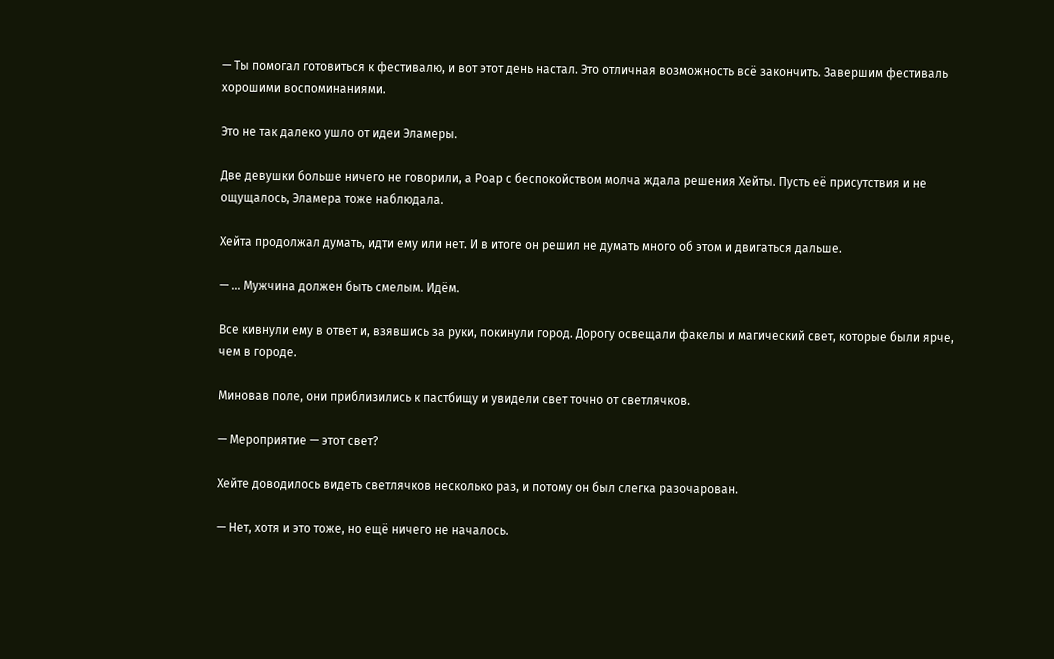— Ты помогал готовиться к фестивалю, и вот этот день настал. Это отличная возможность всё закончить. Завершим фестиваль хорошими воспоминаниями.

Это не так далеко ушло от идеи Эламеры.

Две девушки больше ничего не говорили, а Роар с беспокойством молча ждала решения Хейты. Пусть её присутствия и не ощущалось, Эламера тоже наблюдала.

Хейта продолжал думать, идти ему или нет. И в итоге он решил не думать много об этом и двигаться дальше.

— ... Мужчина должен быть смелым. Идём.

Все кивнули ему в ответ и, взявшись за руки, покинули город. Дорогу освещали факелы и магический свет, которые были ярче, чем в городе.

Миновав поле, они приблизились к пастбищу и увидели свет точно от светлячков.

— Мероприятие — этот свет?

Хейте доводилось видеть светлячков несколько раз, и потому он был слегка разочарован.

— Нет, хотя и это тоже, но ещё ничего не началось.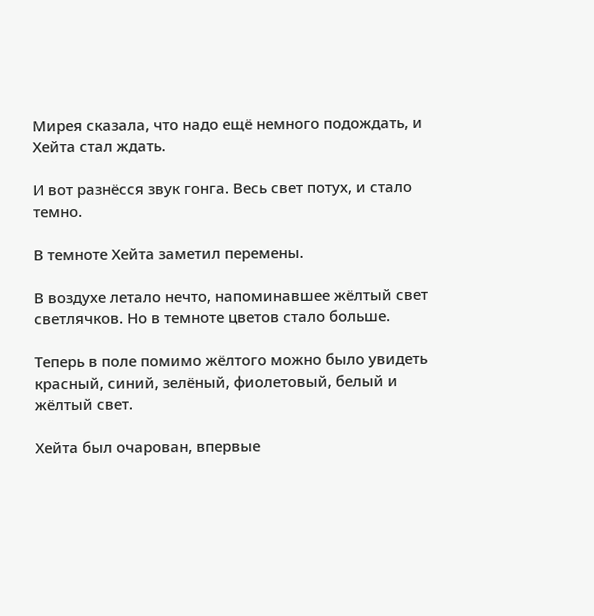Мирея сказала, что надо ещё немного подождать, и Хейта стал ждать.

И вот разнёсся звук гонга. Весь свет потух, и стало темно.

В темноте Хейта заметил перемены.

В воздухе летало нечто, напоминавшее жёлтый свет светлячков. Но в темноте цветов стало больше.

Теперь в поле помимо жёлтого можно было увидеть красный, синий, зелёный, фиолетовый, белый и жёлтый свет.

Хейта был очарован, впервые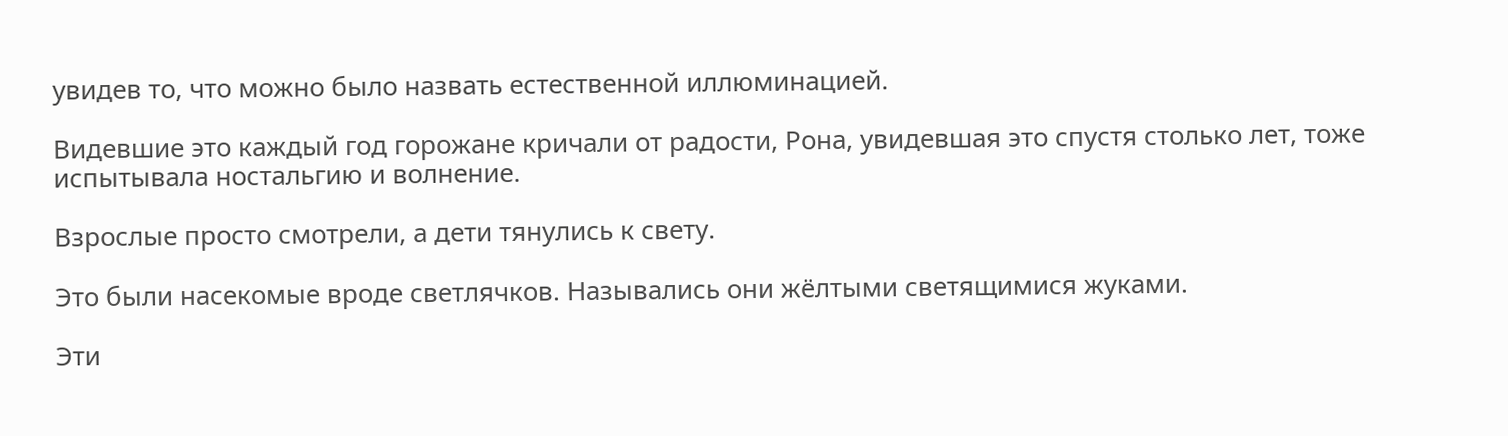увидев то, что можно было назвать естественной иллюминацией.

Видевшие это каждый год горожане кричали от радости, Рона, увидевшая это спустя столько лет, тоже испытывала ностальгию и волнение.

Взрослые просто смотрели, а дети тянулись к свету.

Это были насекомые вроде светлячков. Назывались они жёлтыми светящимися жуками.

Эти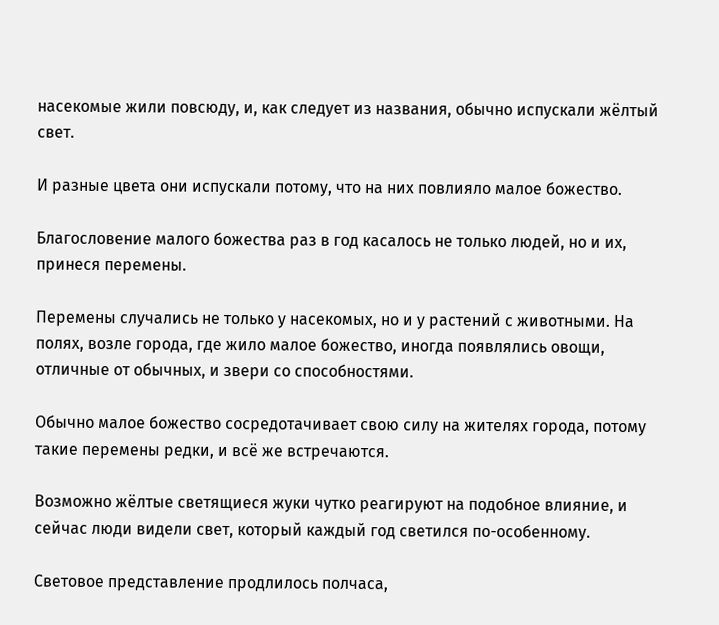насекомые жили повсюду, и, как следует из названия, обычно испускали жёлтый свет.

И разные цвета они испускали потому, что на них повлияло малое божество.

Благословение малого божества раз в год касалось не только людей, но и их, принеся перемены.

Перемены случались не только у насекомых, но и у растений с животными. На полях, возле города, где жило малое божество, иногда появлялись овощи, отличные от обычных, и звери со способностями.

Обычно малое божество сосредотачивает свою силу на жителях города, потому такие перемены редки, и всё же встречаются.

Возможно жёлтые светящиеся жуки чутко реагируют на подобное влияние, и сейчас люди видели свет, который каждый год светился по-особенному.

Световое представление продлилось полчаса,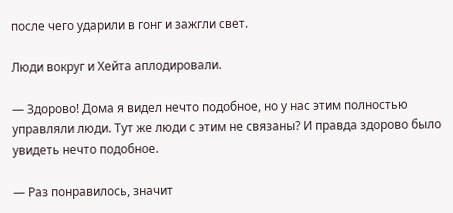после чего ударили в гонг и зажгли свет.

Люди вокруг и Хейта аплодировали.

— Здорово! Дома я видел нечто подобное, но у нас этим полностью управляли люди. Тут же люди с этим не связаны? И правда здорово было увидеть нечто подобное.

— Раз понравилось, значит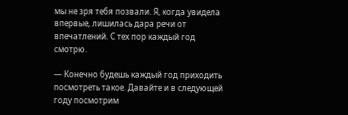мы не зря тебя позвали. Я, когда увидела впервые, лишилась дара речи от впечатлений. С тех пор каждый год смотрю.

— Конечно будешь каждый год приходить посмотреть такое. Давайте и в следующей году посмотрим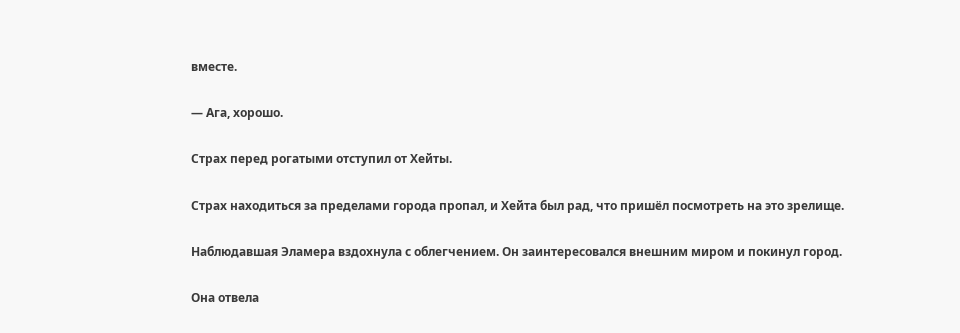вместе.

— Ага, хорошо.

Страх перед рогатыми отступил от Хейты.

Страх находиться за пределами города пропал, и Хейта был рад, что пришёл посмотреть на это зрелище.

Наблюдавшая Эламера вздохнула с облегчением. Он заинтересовался внешним миром и покинул город.

Она отвела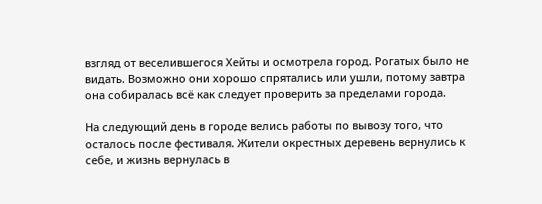взгляд от веселившегося Хейты и осмотрела город. Рогатых было не видать. Возможно они хорошо спрятались или ушли, потому завтра она собиралась всё как следует проверить за пределами города.

На следующий день в городе велись работы по вывозу того, что осталось после фестиваля. Жители окрестных деревень вернулись к себе, и жизнь вернулась в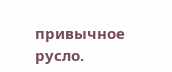привычное русло.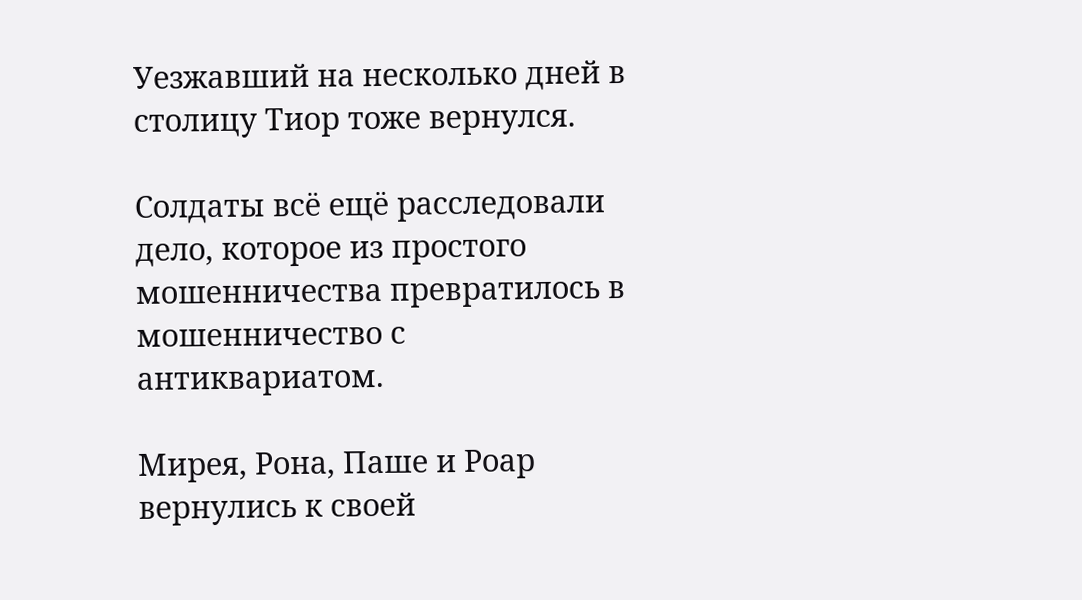Уезжавший на несколько дней в столицу Тиор тоже вернулся.

Солдаты всё ещё расследовали дело, которое из простого мошенничества превратилось в мошенничество с антиквариатом.

Мирея, Рона, Паше и Роар вернулись к своей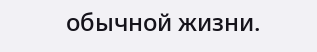обычной жизни.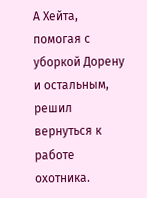А Хейта, помогая с уборкой Дорену и остальным, решил вернуться к работе охотника.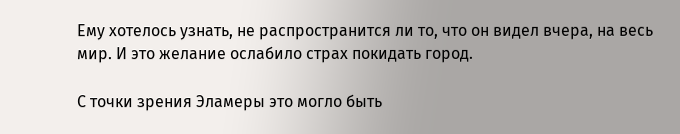Ему хотелось узнать, не распространится ли то, что он видел вчера, на весь мир. И это желание ослабило страх покидать город.

С точки зрения Эламеры это могло быть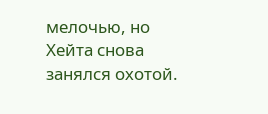мелочью, но Хейта снова занялся охотой.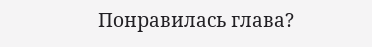Понравилась глава?